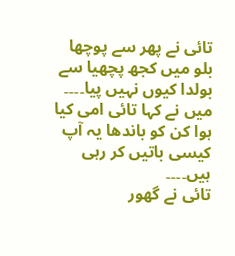تائی نے پھر سے پوچھا بلو میں کجھ پچھیا سے بولدا کیوں نہیں پیا۔۔۔۔
میں نے کہا تائی امی کیا ہوا کن کو باندھا یہ آپ کیسی باتیں کر رہی ہیں۔۔۔۔
تائی نے گھور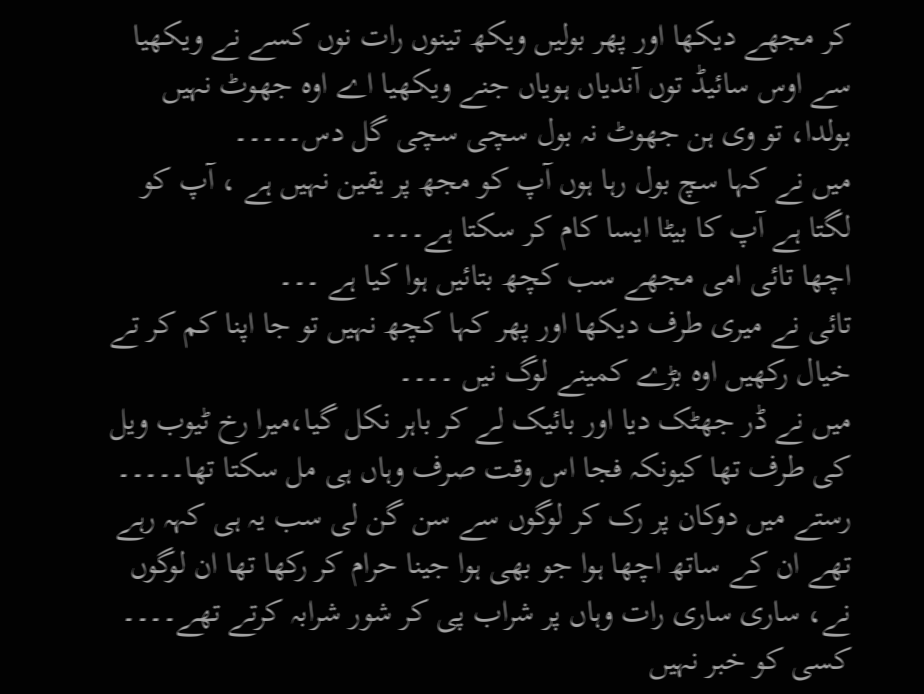کر مجھے دیکھا اور پھر بولیں ویکھ تینوں رات نوں کسے نے ویکھیا سے اوس سائیڈ توں آندیاں ہویاں جنے ویکھیا اے اوہ جھوٹ نہیں بولدا، تو وی ہن جھوٹ نہ بول سچی سچی گل دس۔۔۔۔۔
میں نے کہا سچ بول رہا ہوں آپ کو مجھ پر یقین نہیں ہے ، آپ کو لگتا ہے آپ کا بیٹا ایسا کام کر سکتا ہے۔۔۔۔
اچھا تائی امی مجھے سب کچھ بتائیں ہوا کیا ہے ۔۔۔
تائی نے میری طرف دیکھا اور پھر کہا کچھ نہیں تو جا اپنا کم کر تے خیال رکھیں اوہ بڑے کمینے لوگ نیں ۔۔۔۔
میں نے ڈر جھٹک دیا اور بائیک لے کر باہر نکل گیا،میرا رخ ٹیوب ویل کی طرف تھا کیونکہ فجا اس وقت صرف وہاں ہی مل سکتا تھا۔۔۔۔۔
رستے میں دوکان پر رک کر لوگوں سے سن گن لی سب یہ ہی کہہ رہے تھے ان کے ساتھ اچھا ہوا جو بھی ہوا جینا حرام کر رکھا تھا ان لوگوں نے، ساری ساری رات وہاں پر شراب پی کر شور شرابہ کرتے تھے۔۔۔۔
کسی کو خبر نہیں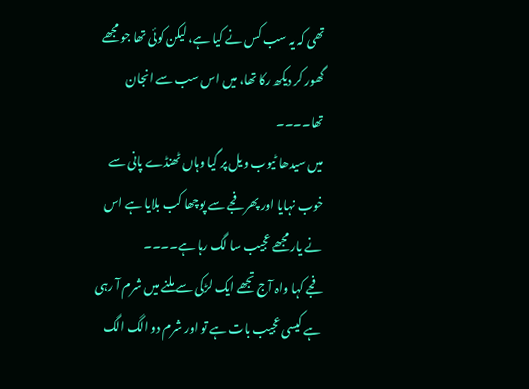تھی کہ یہ سب کس نے کیا ہے، لیکن کوئی تھا جو مجھے گھور کر دیکھ رکا تھا، میں اس سب سے انجان تھا۔۔۔۔
میں سیدھا ٹیوب ویل پر گیا وہاں ٹھنڈے پانی سے خوب نہایا اور پھر فجے سے پوچھا کب بلایا ہے اس نے یار مجھے عجیب سا لگ رہا ہے۔۔۔۔
فجے کہا واہ آج تجھے ایک لڑکی سے ملنے میں شرم آ رہی ہے کیسی عجیب بات ہے تو اور شرم دو الگ الگ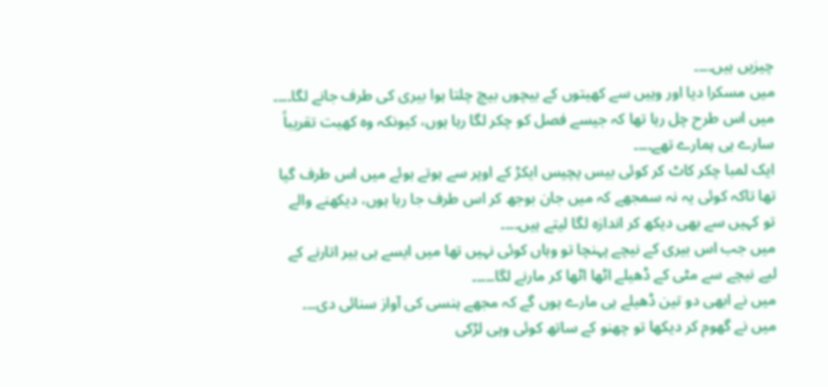چیزیں ہیں۔۔۔۔
میں مسکرا دیا اور وہیں سے کھیتوں کے بیچوں بیچ چلتا ہوا بیری کی طرف جانے لگا۔۔۔۔
میں اس طرح چل رہا تھا کہ جیسے فصل کو چکر لگا رہا ہوں، کیونکہ وہ کھیت تقریباً سارے ہی ہمارے تھے۔۔۔۔
ایک لمبا چکر کاٹ کر کوئی بیس پچیس ایکڑ کے اوپر سے ہوتے ہوئے میں اس طرف گیا تھا تاکہ کوئی یہ نہ سمجھے کہ میں جان بوجھ کر اس طرف جا رہا ہوں، دیکھنے والے تو کہیں سے بھی دیکھ کر اندازہ لگا لیتے ہیں۔۔۔۔
میں جب اس بیری کے نیچے پہنچا تو وہاں کوئی نہیں تھا میں ایسے ہی بیر اتارنے کے لیے نیچے سے مٹی کے ڈھیلے اٹھا اٹھا کر مارنے لگا۔۔۔۔۔
میں نے ابھی دو تین ڈھیلے ہی مارے ہوں گے کہ مجھے ہنسی کی آواز سنائی دی۔۔۔
میں نے گھوم کر دیکھا تو چھنو کے ساتھ کوئی وہی لڑکی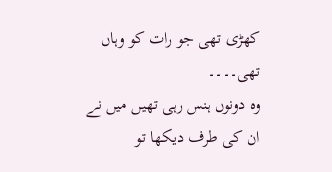کھڑی تھی جو رات کو وہاں تھی۔۔۔۔
وہ دونوں ہنس رہی تھیں میں نے ان کی طرف دیکھا تو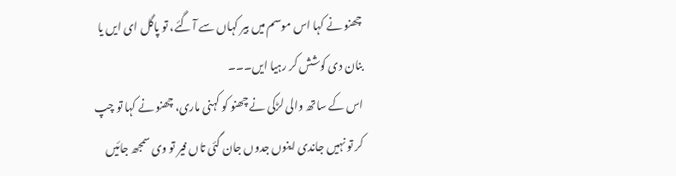چھنو نے کہا اس موسم میں بیر کہاں سے آ گئے، تو پاگل ای ایں یا بنان دی کوشش کر رہیا ایں۔۔۔
اس کے ساتھ والی لڑکی نے چھنو کو کہنی ماری، چھنو نے کہا تو چپ کر تو نہیں جاندی اینوں جدوں جان گئی تاں فیر تو وی سمجھ جائیں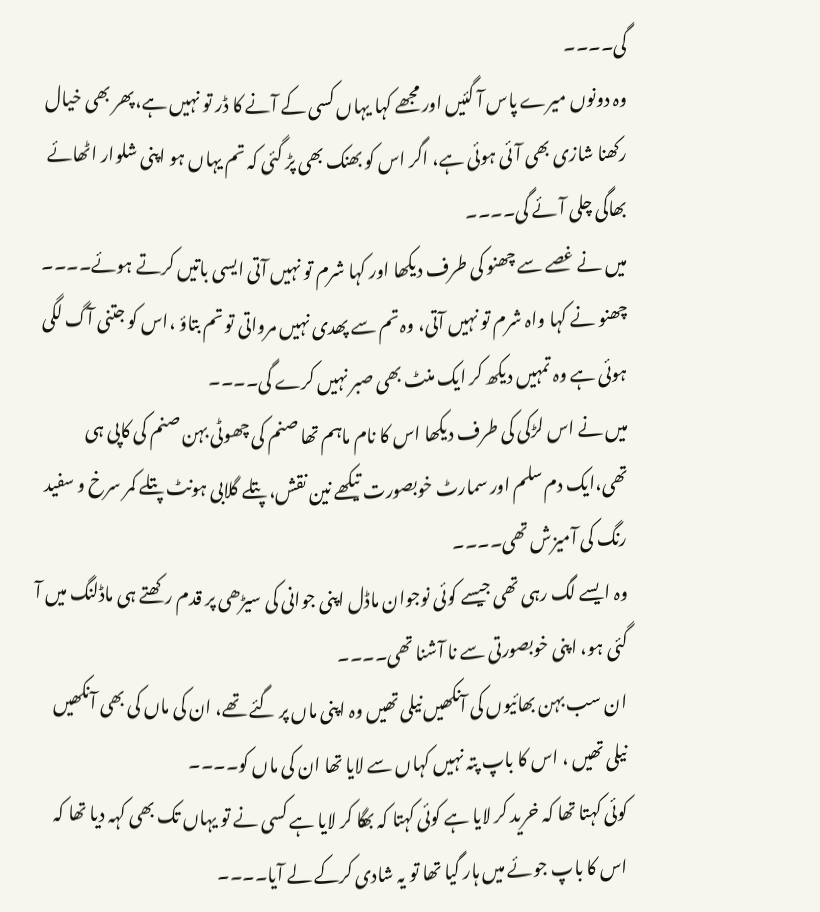گی۔۔۔۔
وہ دونوں میرے پاس آ گئیں اور مجھے کہا یہاں کسی کے آنے کا ڈر تو نہیں ہے،پھر بھی خیال رکھنا شازی بھی آئی ہوئی ہے، اگر اس کو بھنک بھی پڑ گئی کہ تم یہاں ہو اپنی شلوار اٹھائے بھاگی چلی آئے گی۔۔۔۔
میں نے غصے سے چھنو کی طرف دیکھا اور کہا شرم تو نہیں آتی ایسی باتیں کرتے ہوئے۔۔۔۔
چھنو نے کہا واہ شرم تو نہیں آتی، وہ تم سے پھدی نہیں مرواتی تو تم بتاؤ ،اس کو جتنی آگ لگی ہوئی ہے وہ تمہیں دیکھ کر ایک منٹ بھی صبر نہیں کرے گی۔۔۔۔
میں نے اس لڑکی کی طرف دیکھا اس کا نام ماہم تھا صنم کی چھوٹی بہن صنم کی کاپی ہی تھی،ایک دم سلم اور سمارٹ خوبصورت تیکھے نین نقش، پتلے گلابی ہونٹ پتلے کمر سرخ و سفید رنگ کی آمیزش تھی۔۔۔۔
وہ ایسے لگ رہی تھی جیسے کوئی نوجوان ماڈل اپنی جوانی کی سیڑھی پر قدم رکھتے ہی ماڈلنگ میں آ گئی ہو، اپنی خوبصورتی سے نا آشنا تھی۔۔۔۔
ان سب بہن بھائیوں کی آنکھیں نیلی تھیں وہ اپنی ماں پر گئے تھے، ان کی ماں کی بھی آنکھیں نیلی تھیں ، اس کا باپ پتہ نہیں کہاں سے لایا تھا ان کی ماں کو۔۔۔۔
کوئی کہتا تھا کہ خرید کر لایا ہے کوئی کہتا کہ بھگا کر لایا ہے کسی نے تو یہاں تک بھی کہہ دیا تھا کہ اس کا باپ جوئے میں ہار گیا تھا تو یہ شادی کرکے لے آیا۔۔۔۔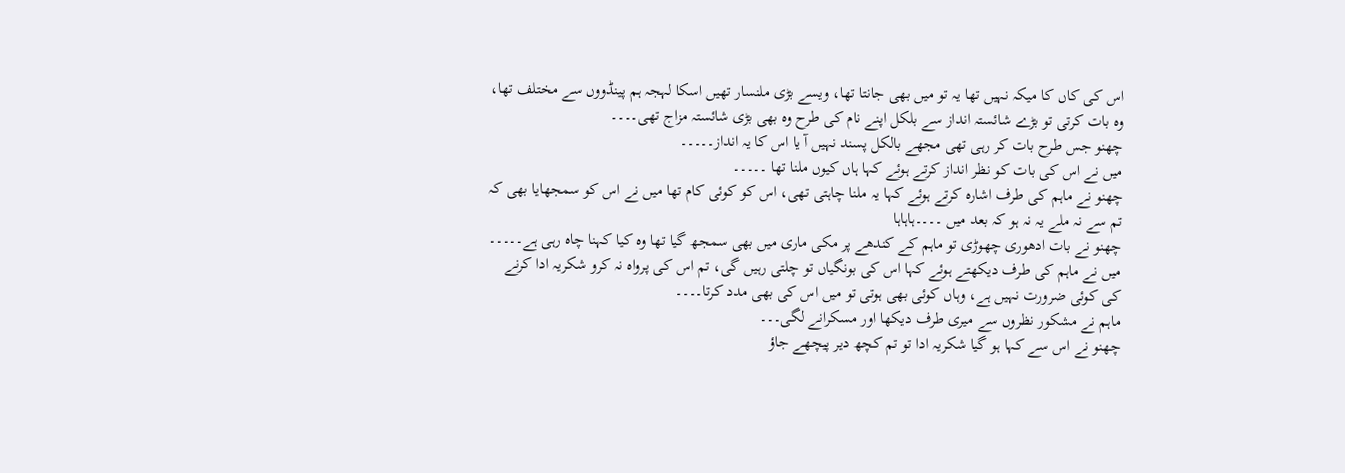اس کی کاں کا میکہ نہیں تھا یہ تو میں بھی جانتا تھا، ویسے بڑی ملنسار تھیں اسکا لہجہ ہم پینڈووں سے مختلف تھا، وہ بات کرتی تو بڑے شائستہ انداز سے بلکل اپنے نام کی طرح وہ بھی بڑی شائستہ مزاج تھی۔۔۔۔
چھنو جس طرح بات کر رہی تھی مجھے بالکل پسند نہیں آ یا اس کا یہ انداز۔۔۔۔۔
میں نے اس کی بات کو نظر انداز کرتے ہوئے کہا ہاں کیوں ملنا تھا ۔۔۔۔۔
چھنو نے ماہم کی طرف اشارہ کرتے ہوئے کہا یہ ملنا چاہتی تھی، اس کو کوئی کام تھا میں نے اس کو سمجھایا بھی کہ تم سے نہ ملے یہ نہ ہو کہ بعد میں ۔۔۔۔ہاہاہا
چھنو نے بات ادھوری چھوڑی تو ماہم کے کندھے پر مکی ماری میں بھی سمجھ گیا تھا وہ کیا کہنا چاہ رہی ہے۔۔۔۔۔
میں نے ماہم کی طرف دیکھتے ہوئے کہا اس کی بونگیاں تو چلتی رہیں گی، تم اس کی پرواہ نہ کرو شکریہ ادا کرنے کی کوئی ضرورت نہیں ہے، وہاں کوئی بھی ہوتی تو میں اس کی بھی مدد کرتا۔۔۔۔
ماہم نے مشکور نظروں سے میری طرف دیکھا اور مسکرانے لگی۔۔۔
چھنو نے اس سے کہا ہو گیا شکریہ ادا تو تم کچھ دیر پیچھے جاؤ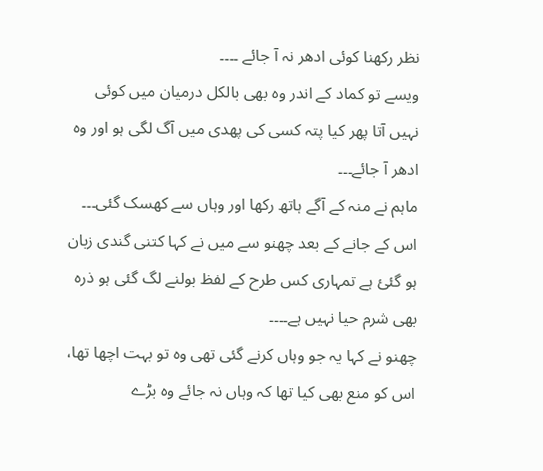نظر رکھنا کوئی ادھر نہ آ جائے ۔۔۔۔
ویسے تو کماد کے اندر وہ بھی بالکل درمیان میں کوئی نہیں آتا پھر کیا پتہ کسی کی پھدی میں آگ لگی ہو اور وہ ادھر آ جائے۔۔۔
ماہم نے منہ کے آگے ہاتھ رکھا اور وہاں سے کھسک گئی۔۔۔
اس کے جانے کے بعد چھنو سے میں نے کہا کتنی گندی زبان ہو گئئ ہے تمہاری کس طرح کے لفظ بولنے لگ گئی ہو ذرہ بھی شرم حیا نہیں ہے۔۔۔۔
چھنو نے کہا یہ جو وہاں کرنے گئی تھی وہ تو بہت اچھا تھا، اس کو منع بھی کیا تھا کہ وہاں نہ جائے وہ بڑے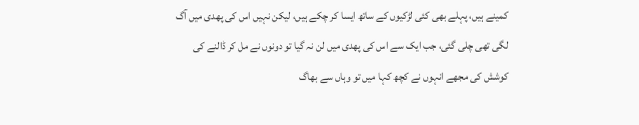کمینے ہیں، پہلے بھی کئی لڑکیوں کے ساتھ ایسا کر چکے ہیں، لیکن نہیں اس کی پھدی میں آگ لگی تھی چلی گئی، جب ایک سے اس کی پھدی میں لن نہ گیا تو دونوں نے مل کر ڈالنے کی کوشش کی مجھے انہوں نے کچھ کہا میں تو وہاں سے بھاگ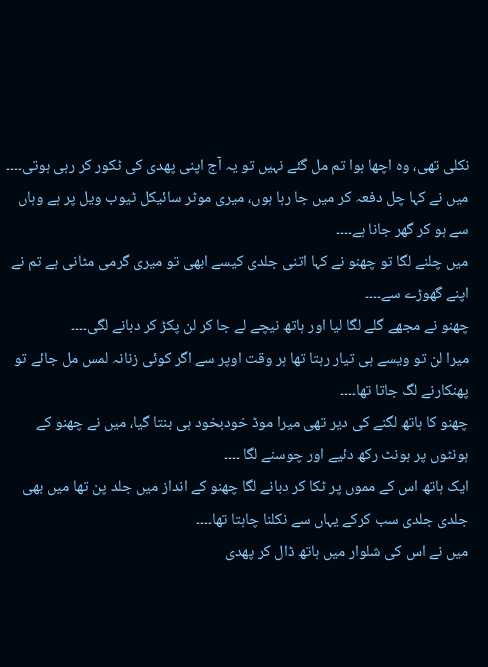نکلی تھی، وہ اچھا ہوا تم مل گئے نہیں تو یہ آج اپنی پھدی کی ٹکور کر رہی ہوتی۔۔۔۔
میں نے کہا چل دفعہ کر میں جا رہا ہوں، میری موٹر سائیکل ٹیوب ویل پر ہے وہاں سے ہو کر گھر جانا ہے۔۔۔۔
میں چلنے لگا تو چھنو نے کہا اتنی جلدی کیسے ابھی تو میری گرمی مٹانی ہے تم نے اپنے گھوڑے سے۔۔۔۔
چھنو نے مجھے گلے لگا لیا اور ہاتھ نیچے لے جا کر لن پکڑ کر دبانے لگی۔۔۔۔
میرا لن تو ویسے ہی تیار رہتا تھا ہر وقت اوپر سے اگر کوئی زنانہ لمس مل جائے تو پھنکارنے لگ جاتا تھا۔۔۔۔
چھنو کا ہاتھ لگنے کی دیر تھی میرا موڈ خودبخود ہی بنتا گیا، میں نے چھنو کے ہونٹوں پر ہونٹ رکھ دئیے اور چوسنے لگا ۔۔۔۔
ایک ہاتھ اس کے مموں پر ٹکا کر دبانے لگا چھنو کے انداز میں جلد پن تھا میں بھی جلدی جلدی سب کرکے یہاں سے نکلنا چاہتا تھا۔۔۔۔
میں نے اس کی شلوار میں ہاتھ ڈال کر پھدی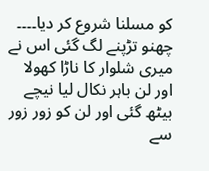کو مسلنا شروع کر دیا۔۔۔۔
چھنو تڑپنے لگ گئی اس نے میری شلوار کا ناڑا کھولا اور لن باہر نکال لیا نیچے بیٹھ گئی اور لن کو زور زور سے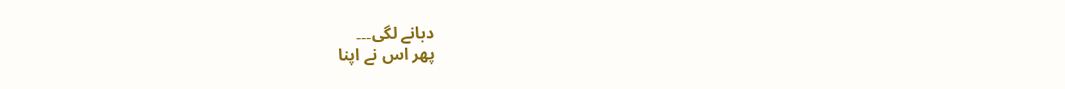دبانے لگی۔۔۔
پھر اس نے اپنا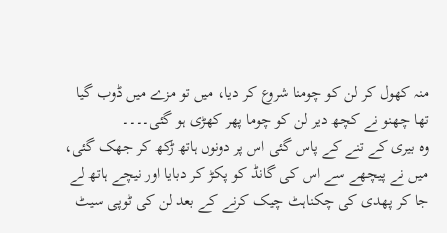منہ کھول کر لن کو چومنا شروع کر دیا، میں تو مزے میں ڈوب گیا تھا چھنو نے کچھ دیر لن کو چوما پھر کھڑی ہو گئی۔۔۔۔
وہ بیری کے تنے کے پاس گئی اس پر دونوں ہاتھ ڑکھ کر جھک گئی، میں نے پیچھے سے اس کی گانڈ کو پکڑ کر دبایا اور نیچے ہاتھ لے جا کر پھدی کی چکناہٹ چیک کرنے کے بعد لن کی ٹوپی سیٹ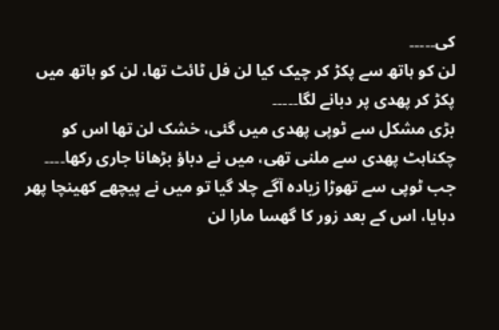کی۔۔۔۔۔
لن کو ہاتھ سے پکڑ کر چیک کیا لن فل ٹائٹ تھا، لن کو ہاتھ میں پکڑ کر پھدی پر دبانے لگا۔۔۔۔۔
بڑی مشکل سے ٹوپی پھدی میں گئی، خشک لن تھا اس کو چکناہٹ پھدی سے ملنی تھی، میں نے دباؤ بڑھانا جاری رکھا۔۔۔۔
جب ٹوپی سے تھوڑا زیادہ آگے چلا گیا تو میں نے پیچھے کھینچا پھر دبایا، اس کے بعد زور کا گھسا مارا لن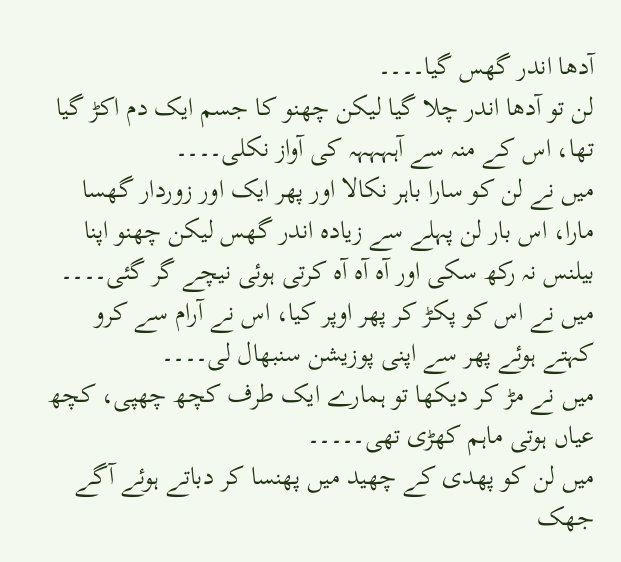آدھا اندر گھس گیا۔۔۔۔
لن تو آدھا اندر چلا گیا لیکن چھنو کا جسم ایک دم اکڑ گیا تھا، اس کے منہ سے آہہہہہ کی آواز نکلی۔۔۔۔
میں نے لن کو سارا باہر نکالا اور پھر ایک اور زوردار گھسا مارا، اس بار لن پہلے سے زیادہ اندر گھس لیکن چھنو اپنا بیلنس نہ رکھ سکی اور آہ آہ آہ کرتی ہوئی نیچے گر گئی۔۔۔۔
میں نے اس کو پکڑ کر پھر اوپر کیا، اس نے آرام سے کرو کہتے ہوئے پھر سے اپنی پوزیشن سنبھال لی۔۔۔۔
میں نے مڑ کر دیکھا تو ہمارے ایک طرف کچھ چھپی، کچھ عیاں ہوتی ماہم کھڑی تھی۔۔۔۔۔
میں لن کو پھدی کے چھید میں پھنسا کر دباتے ہوئے آگے جھک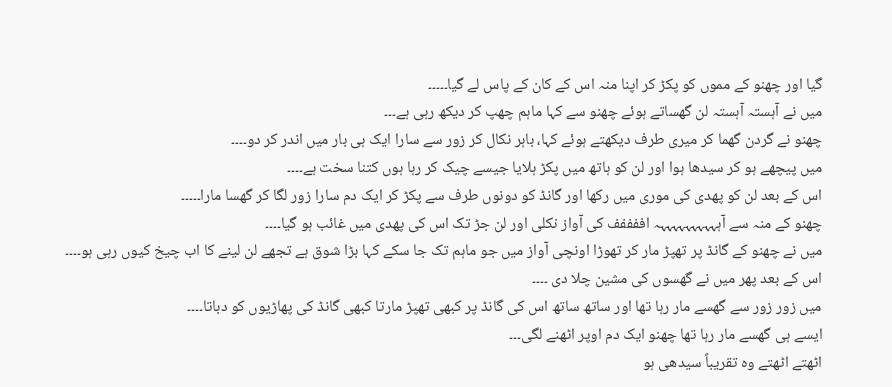گیا اور چھنو کے مموں کو پکڑ کر اپنا منہ اس کے کان کے پاس لے گیا۔۔۔۔۔
میں نے آہستہ آہستہ لن گھساتے ہوئے چھنو سے کہا ماہم چھپ کر دیکھ رہی ہے۔۔۔
چھنو نے گردن گھما کر میری طرف دیکھتے ہوئے کہا، باہر نکال کر زور سے سارا ایک ہی بار میں اندر کر دو۔۔۔۔
میں پیچھے ہو کر سیدھا ہوا اور لن کو ہاتھ میں پکڑ ہلایا جیسے چیک کر رہا ہوں کتنا سخت ہے۔۔۔۔
اس کے بعد لن کو پھدی کی موری میں رکھا اور گانڈ کو دونوں طرف سے پکڑ کر ایک دم سارا زور لگا کر گھسا مارا۔۔۔۔۔
چھنو کے منہ سے آہہہہہہہہہہہ اففففف کی آواز نکلی اور لن جڑ تک اس کی پھدی میں غائب ہو گیا۔۔۔۔
میں نے چھنو کے گانڈ پر تھپڑ مار کر تھوڑا اونچی آواز میں جو ماہم تک جا سکے کہا بڑا شوق ہے تجھے لن لینے کا اب چیخ کیوں رہی ہو۔۔۔۔
اس کے بعد پھر میں نے گھسوں کی مشین چلا دی ۔۔۔۔
میں زور زور سے گھسے مار رہا تھا اور ساتھ ساتھ اس کی گانڈ پر کبھی تھپڑ مارتا کبھی گانڈ کی پھاڑیوں کو دباتا۔۔۔۔
ایسے ہی گھسے مار رہا تھا چھنو ایک دم اوپر اٹھنے لگی۔۔۔
اٹھتے اٹھتے وہ تقریباً سیدھی ہو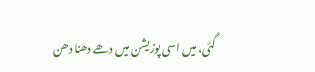گئی، میں اسی پوزیشن میں دھے دھنا دھن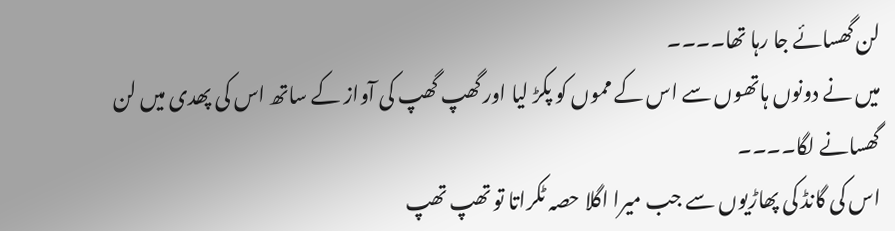لن گھسائے جا رہا تھا۔۔۔۔
میں نے دونوں ہاتھوں سے اس کے مموں کو پکڑ لیا اور گھپ گھپ کی آواز کے ساتھ اس کی پھدی میں لن گھسانے لگا۔۔۔۔
اس کی گانڈ کی پھاڑیوں سے جب میرا اگلا حصہ ٹکراتا تو تھپ تھپ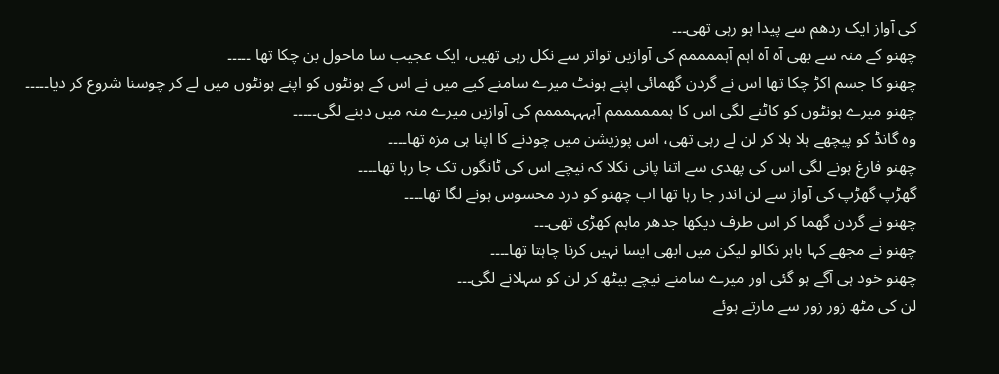کی آواز ایک ردھم سے پیدا ہو رہی تھی۔۔۔
چھنو کے منہ سے بھی آہ آہ اہم آہممممم کی آوازیں تواتر سے نکل رہی تھیں، ایک عجیب سا ماحول بن چکا تھا ۔۔۔۔۔
چھنو کا جسم اکڑ چکا تھا اس نے گردن گھمائی اپنے ہونٹ میرے سامنے کیے میں نے اس کے ہونٹوں کو اپنے ہونٹوں میں لے کر چوسنا شروع کر دیا۔۔۔۔۔
چھنو میرے ہونٹوں کو کاٹنے لگی اس کا ہممممممم آہہہہمممم کی آوازیں میرے منہ میں دبنے لگی۔۔۔۔۔
وہ گانڈ کو پیچھے ہلا ہلا کر لن لے رہی تھی، اس پوزیشن میں چودنے کا اپنا ہی مزہ تھا۔۔۔۔
چھنو فارغ ہونے لگی اس کی پھدی سے اتنا پانی نکلا کہ نیچے اس کی ٹانگوں تک جا رہا تھا۔۔۔۔
گھڑپ گھڑپ کی آواز سے لن اندر جا رہا تھا اب چھنو کو درد محسوس ہونے لگا تھا۔۔۔۔
چھنو نے گردن گھما کر اس طرف دیکھا جدھر ماہم کھڑی تھی۔۔۔
چھنو نے مجھے کہا باہر نکالو لیکن میں ابھی ایسا نہیں کرنا چاہتا تھا۔۔۔۔
چھنو خود ہی آگے ہو گئی اور میرے سامنے نیچے بیٹھ کر لن کو سہلانے لگی۔۔۔
لن کی مٹھ زور زور سے مارتے ہوئے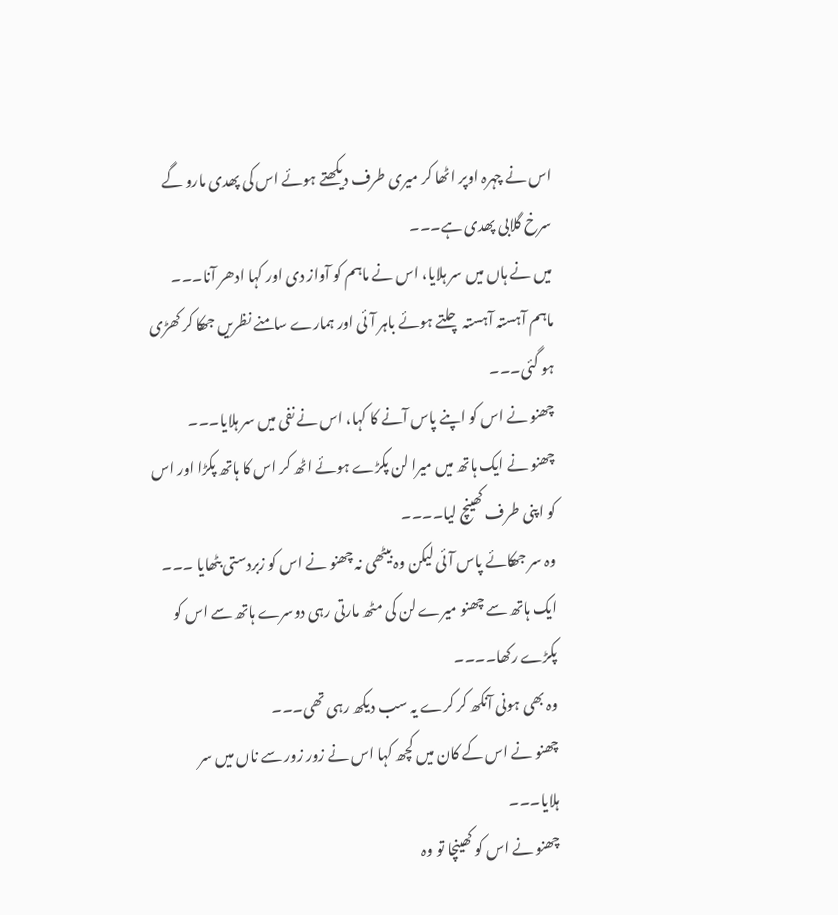اس نے چہرہ اوپر اٹھا کر میری طرف دیکھتے ہوئے اس کی پھدی مارو گے سرخ گلابی پھدی ہے۔۔۔
میں نے ہاں میں سر ہلایا، اس نے ماہم کو آواز دی اور کہا ادھر آنا۔۔۔
ماہم آہستہ آہستہ چلتے ہوئے باہر آئی اور ہمارے سامنے نظریں جھکا کر کھڑی ہو گئی۔۔۔
چھنو نے اس کو اپنے پاس آنے کا کہا، اس نے نفی میں سر ہلایا۔۔۔
چھنو نے ایک ہاتھ میں میرا لن پکڑے ہوئے اٹھ کر اس کا ہاتھ پکڑا اور اس کو اپنی طرف کھینچ لیا۔۔۔۔
وہ سر جھکائے پاس آئی لیکن وہ بیٹھی نہ چھنو نے اس کو زبردستی بٹھایا ۔۔۔
ایک ہاتھ سے چھنو میرے لن کی مٹھ مارتی رہی دوسرے ہاتھ سے اس کو پکڑے رکھا۔۔۔۔
وہ بھی ہونی آنکھ کر کرے یہ سب دیکھ رہی تھی۔۔۔
چھنو نے اس کے کان میں کچھ کہا اس نے زور زور سے ناں میں سر ہلایا۔۔۔
چھنو نے اس کو کھینچا تو وہ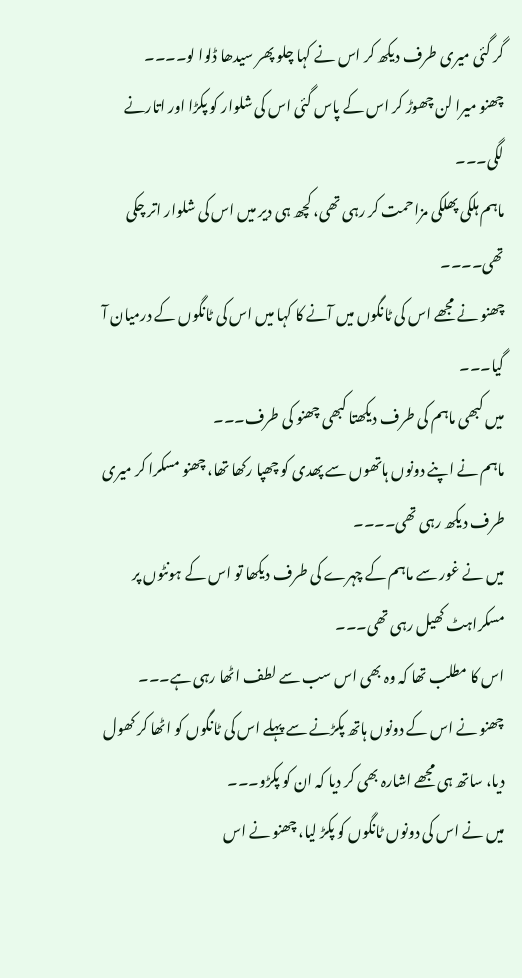گر گئی میری طرف دیکھ کر اس نے کہا چلو پھر سیدھا ڈلوا لو۔۔۔۔
چھنو میرا لن چھوڑ کر اس کے پاس گئی اس کی شلوار کو پکڑا اور اتارنے لگی۔۔۔
ماہم ہلکی پھلکی مزاحمت کر رہی تھی، کچھ ہی دیر میں اس کی شلوار اتر چکی تھی۔۔۔۔
چھنو نے مجھے اس کی ٹانگوں میں آنے کا کہا میں اس کی ٹانگوں کے درمیان آ گیا۔۔۔
میں کبھی ماہم کی طرف دیکھتا کبھی چھنو کی طرف۔۔۔
ماہم نے اپنے دونوں ہاتھوں سے پھدی کو چھپا رکھا تھا، چھنو مسکرا کر میری طرف دیکھ رہی تھی۔۔۔۔
میں نے غور سے ماہم کے چہرے کی طرف دیکھا تو اس کے ہونٹوں پر مسکراہٹ کھیل رہی تھی۔۔۔
اس کا مطلب تھا کہ وہ بھی اس سب سے لطف اٹھا رہی ہے۔۔۔
چھنو نے اس کے دونوں ہاتھ پکڑنے سے پہلے اس کی ٹانگوں کو اٹھا کر کھول دیا، ساتھ ہی مجھے اشارہ بھی کر دیا کہ ان کو پکڑو۔۔۔
میں نے اس کی دونوں ٹانگوں کو پکڑ لیا، چھنو نے اس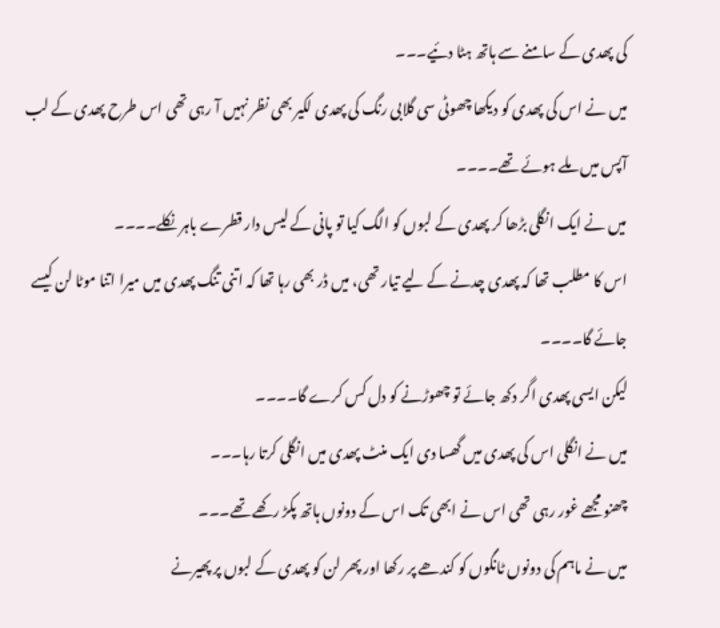کی پھدی کے سامنے سے ہاتھ ہٹا دئیے۔۔۔
میں نے اس کی پھدی کو دیکھا چھوٹی سی گلابی رنگ کی پھدی لکیر بھی نظر نہیں آ رہی تھی اس طرح پھدی کے لب آپس میں ملے ہوئے تھے۔۔۔۔
میں نے ایک انگلی بڑھا کر پھدی کے لبوں کو الگ کیا تو پانی کے لیس دار قطرے باہر نکلے۔۔۔۔
اس کا مطلب تھا کہ پھدی چدنے کے لیے تیار تھی، میں ڈر بھی رہا تھا کہ اتنی تنگ پھدی میں میرا اتنا موٹا لن کیسے جائے گا۔۔۔۔
لیکن ایسی پھدی اگر دکھ جائے تو چھوڑنے کو دل کس کرے گا۔۔۔۔
میں نے انگلی اس کی پھدی میں گھسا دی ایک منٹ پھدی میں انگلی کرتا رہا۔۔۔
چھنو مجھے غور رہی تھی اس نے ابھی تک اس کے دونوں ہاتھ پکڑ رکھے تھے۔۔۔
میں نے ماہم کی دونوں ٹانگوں کو کندھے پر رکھا اور پھر لن کو پھدی کے لبوں پر پھیرنے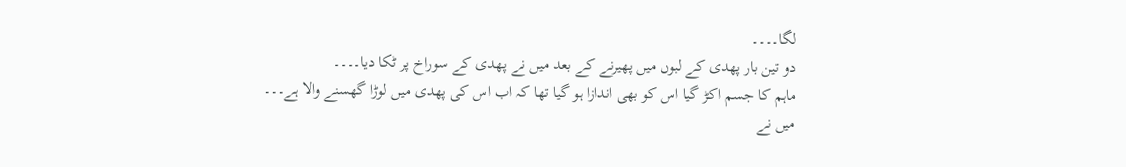لگا۔۔۔۔
دو تین بار پھدی کے لبوں میں پھیرنے کے بعد میں نے پھدی کے سوراخ پر ٹکا دیا۔۔۔۔
ماہم کا جسم اکڑ گیا اس کو بھی اندازا ہو گیا تھا کہ اب اس کی پھدی میں لوڑا گھسنے والا ہے۔۔۔
میں نے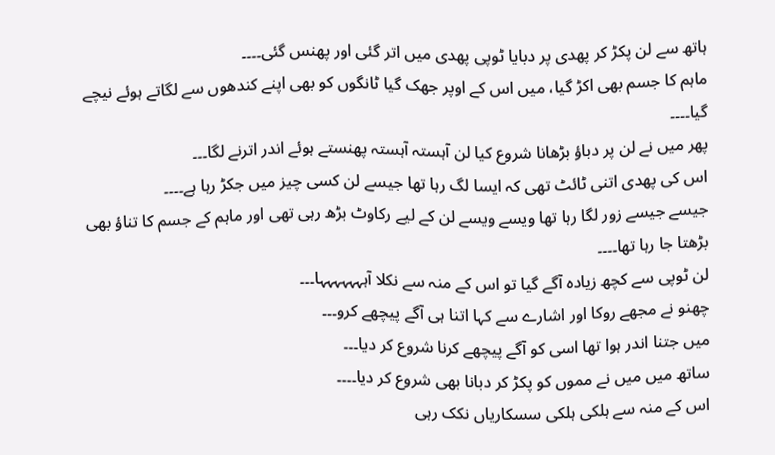ہاتھ سے لن پکڑ کر پھدی پر دبایا ٹوپی پھدی میں اتر گئی اور پھنس گئی۔۔۔۔
ماہم کا جسم بھی اکڑ گیا، میں اس کے اوپر جھک گیا ٹانگوں کو بھی اپنے کندھوں سے لگاتے ہوئے نیچے گیا۔۔۔۔
پھر میں نے لن پر دباؤ بڑھانا شروع کیا لن آہستہ آہستہ پھنستے ہوئے اندر اترنے لگا۔۔۔
اس کی پھدی اتنی ٹائٹ تھی کہ ایسا لگ رہا تھا جیسے لن کسی چیز میں جکڑ رہا ہے۔۔۔۔
جیسے جیسے زور لگا رہا تھا ویسے ویسے لن کے لیے رکاوٹ بڑھ رہی تھی اور ماہم کے جسم کا تناؤ بھی بڑھتا جا رہا تھا۔۔۔۔
لن ٹوپی سے کچھ زیادہ آگے گیا تو اس کے منہ سے نکلا آہہہہہہہا۔۔۔
چھنو نے مجھے روکا اور اشارے سے کہا اتنا ہی آگے پیچھے کرو۔۔۔
میں جتنا اندر ہوا تھا اسی کو آگے پیچھے کرنا شروع کر دیا۔۔۔
ساتھ میں میں نے مموں کو پکڑ کر دبانا بھی شروع کر دیا۔۔۔۔
اس کے منہ سے ہلکی ہلکی سسکاریاں نکک رہی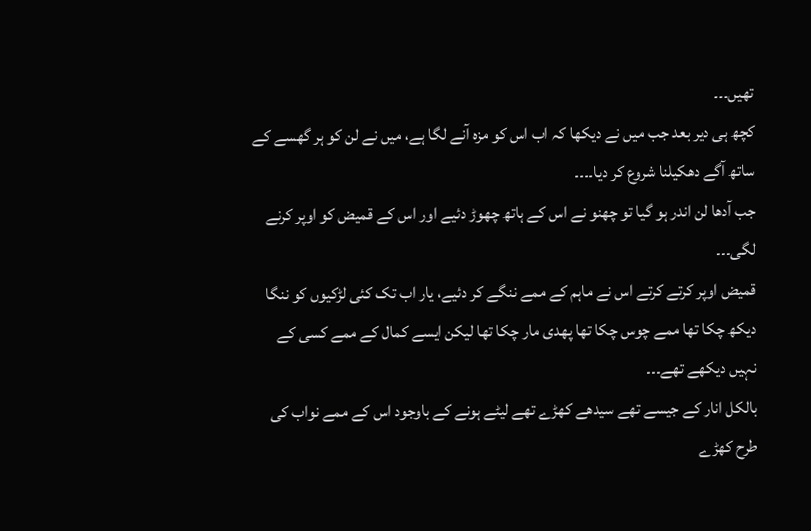تھیں۔۔۔
کچھ ہی دیر بعد جب میں نے دیکھا کہ اب اس کو مزہ آنے لگا ہے، میں نے لن کو ہر گھسے کے ساتھ آگے دھکیلنا شروع کر دیا۔۔۔۔
جب آدھا لن اندر ہو گیا تو چھنو نے اس کے ہاتھ چھوڑ دئیے اور اس کے قمیض کو اوپر کرنے لگی۔۔۔
قمیض اوپر کرتے کرتے اس نے ماہم کے ممے ننگے کر دئیے، یار اب تک کئی لڑکیوں کو ننگا دیکھ چکا تھا ممے چوس چکا تھا پھدی مار چکا تھا لیکن ایسے کمال کے ممے کسی کے نہیں دیکھے تھے۔۔۔
بالکل انار کے جیسے تھے سیدھے کھڑے تھے لیٹے ہونے کے باوجود اس کے ممے نواب کی طرح کھڑے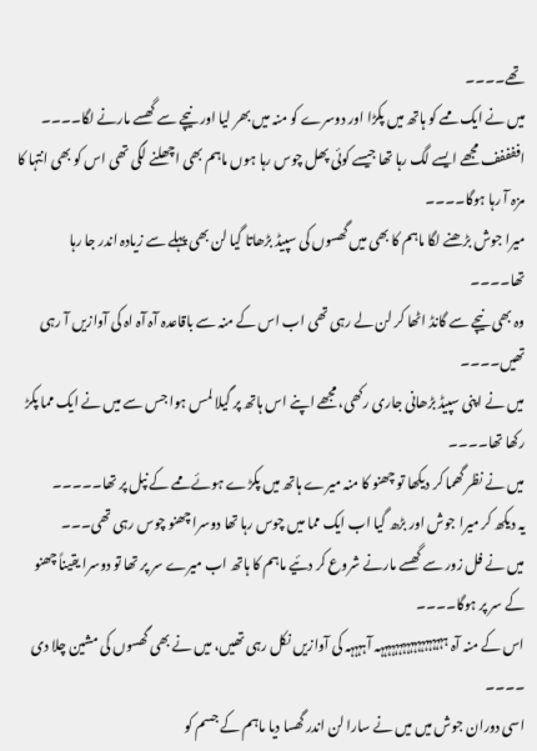تھے۔۔۔۔
میں نے ایک ممے کو ہاتھ میں پکڑا اور دوسرے کو منہ میں بھر لیا اور نیچے سے گھسے مارنے لگا۔۔۔۔
اففففف مجھے ایسے لگ رہا تھا جیسے کوئی پھل چوس رہا ہوں ماہم بھی اچھلنے لگی تھی اس کو بھی انتہا کا مزہ آ رہا ہوگا۔۔۔۔
میرا جوش بڑھنے لگا ماہم کا بھی میں گھسوں کی سپیڈ بڑھاتا گیا لن بھی پہلے سے زیادہ اندر جا رہا تھا۔۔۔۔
وہ بھی نیچے سے گانڈ اٹھا کر لن لے رہی تھی اب اس کے منہ سے باقاعدہ آہ آہ اہ کی آوازیں آ رہی تھیں۔۔۔۔
میں نے اپنی سپیڈ بڑھانی جاری رکھی، مجھے اپنے اس ہاتھ پر گیلا لمس ہوا جس سے میں نے ایک مما پکڑ رکھا تھا۔۔۔۔
میں نے نظر گھما کر دیکھا تو چھنو کا منہ میرے ہاتھ میں پکڑے ہوئے ممے کے نپل پر تھا۔۔۔۔۔
یہ دیکھ کر میرا جوش اور بڑھ گیا اب ایک مما میں چوس رہا تھا دوسرا چھنو چوس رہی تھی۔۔۔
میں نے فل زور سے گھسے مارنے شروع کر دئیے ماہم کا ہاتھ اب میرے سر پر تھا تو دوسرا یقیناً چھنو کے سر پر ہوگا۔۔۔۔
اس کے منہ آہ ہہہہہہہہہہہہہہہہہہہ آہہہہہ کی آوازیں نکل رہی تھیں، میں نے بھی گھسوں کی مشین چلا دی ۔۔۔۔
اسی دوران جوش میں میں نے سارا لن اندر گھسا دیا ماہم کے جسم کو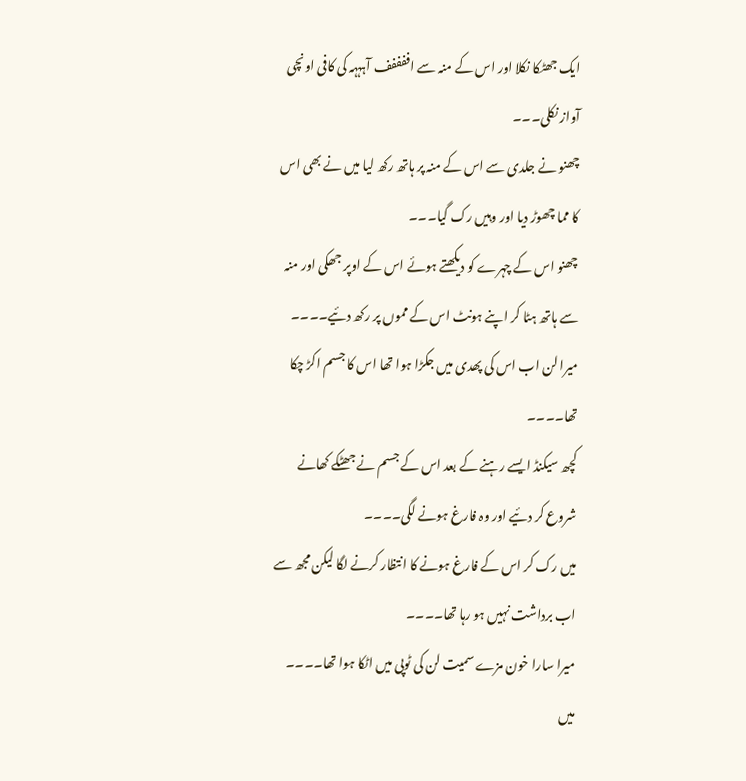ایک جھٹکا نکلا اور اس کے منہ سے اففففف آہہہہ کی کافی اونچی آواز نکلی۔۔۔
چھنو نے جلدی سے اس کے منہ پر ہاتھ رکھ لیا میں نے بھی اس کا مما چھوڑ دیا اور وہیں رک گیا۔۔۔
چھنو اس کے چہرے کو دیکھتے ہوئے اس کے اوپر جھکی اور منہ سے ہاتھ ہٹا کر اپنے ہونٹ اس کے مموں پر رکھ دئیے۔۔۔۔
میرا لن اب اس کی پھدی میں جکڑا ہوا تھا اس کا جسم اکڑ چکا تھا۔۔۔۔
کچھ سیکنڈ ایسے رہنے کے بعد اس کے جسم نے جھٹکے کھانے شروع کر دئیے اور وہ فارغ ہونے لگی۔۔۔۔
میں رک کر اس کے فارغ ہونے کا انتظار کرنے لگا لیکن مجھ سے اب برداشت نہیں ہو رہا تھا۔۔۔۔
میرا سارا خون مزے سمیت لن کی ٹوپی میں اٹکا ہوا تھا۔۔۔۔
میں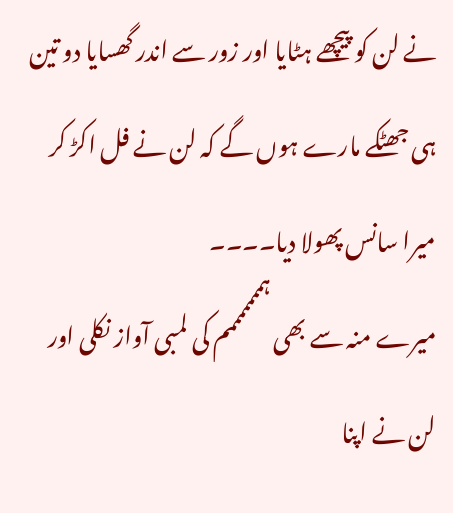نے لن کو پیچھے ہٹایا اور زور سے اندر گھسایا دو تین ہی جھٹکے مارے ہوں گے کہ لن نے فل اکڑ کر میرا سانس پھولا دیا۔۔۔۔
میرے منہ سے بھی ہمممممممم کی لمبی آواز نکلی اور لن نے اپنا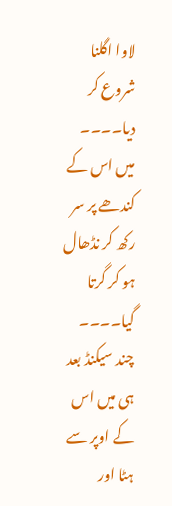لاوا اگلنا شروع کر دیا۔۔۔۔
میں اس کے کندھے پر سر رکھ کر نڈھال ہو کر گرتا گیا۔۔۔۔
چند سیکنڈ بعد ہی میں اس کے اوپر سے ہٹا اور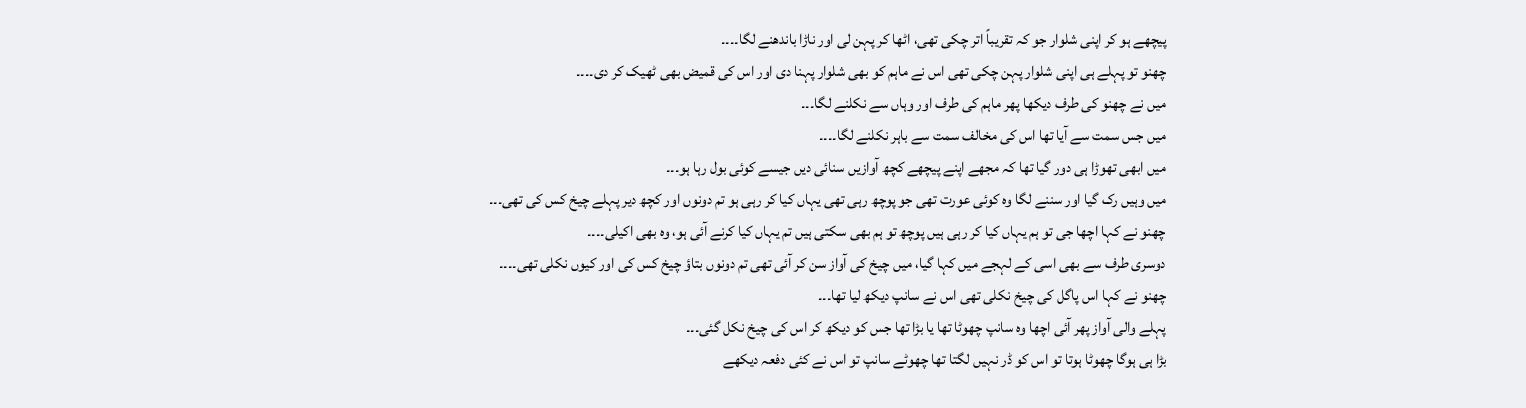پیچھے ہو کر اپنی شلوار جو کہ تقریباً اتر چکی تھی، اٹھا کر پہن لی اور ناڑا باندھنے لگا۔۔۔۔
چھنو تو پہلے ہی اپنی شلوار پہن چکی تھی اس نے ماہم کو بھی شلوار پہنا دی اور اس کی قمیض بھی ٹھیک کر دی۔۔۔۔
میں نے چھنو کی طرف دیکھا پھر ماہم کی طرف اور وہاں سے نکلنے لگا۔۔۔
میں جس سمت سے آیا تھا اس کی مخالف سمت سے باہر نکلنے لگا۔۔۔۔
میں ابھی تھوڑا ہی دور گیا تھا کہ مجھے اپنے پیچھے کچھ آوازیں سنائی دیں جیسے کوئی بول رہا ہو۔۔۔
میں وہیں رک گیا اور سننے لگا وہ کوئی عورت تھی جو پوچھ رہی تھی یہاں کیا کر رہی ہو تم دونوں اور کچھ دیر پہلے چیخ کس کی تھی۔۔۔
چھنو نے کہا اچھا جی تو ہم یہاں کیا کر رہی ہیں پوچھ تو ہم بھی سکتی ہیں تم یہاں کیا کرنے آئی ہو، وہ بھی اکیلی۔۔۔۔
دوسری طرف سے بھی اسی کے لہجے میں کہا گیا، میں چیخ کی آواز سن کر آئی تھی تم دونوں بتاؤ چیخ کس کی اور کیوں نکلی تھی۔۔۔۔
چھنو نے کہا اس پاگل کی چیخ نکلی تھی اس نے سانپ دیکھ لیا تھا۔۔۔
پہلے والی آواز پھر آئی اچھا وہ سانپ چھوٹا تھا یا بڑا تھا جس کو دیکھ کر اس کی چیخ نکل گئی۔۔۔
بڑا ہی ہوگا چھوٹا ہوتا تو اس کو ڈر نہیں لگتا تھا چھوٹے سانپ تو اس نے کئی دفعہ دیکھے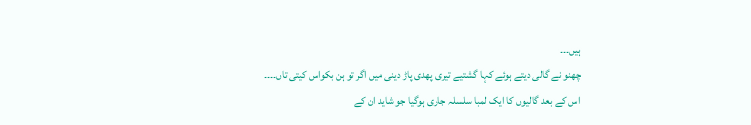ہیں۔۔۔
چھنو نے گالی دیتے ہوئے کہا گشتیے تیری پھدی پاڑ دینی میں اگر تو ہن بکواس کیتی تاں۔۔۔۔
اس کے بعد گالیوں کا ایک لمبا سلسلہ جاری ہوگیا جو شاید ان کے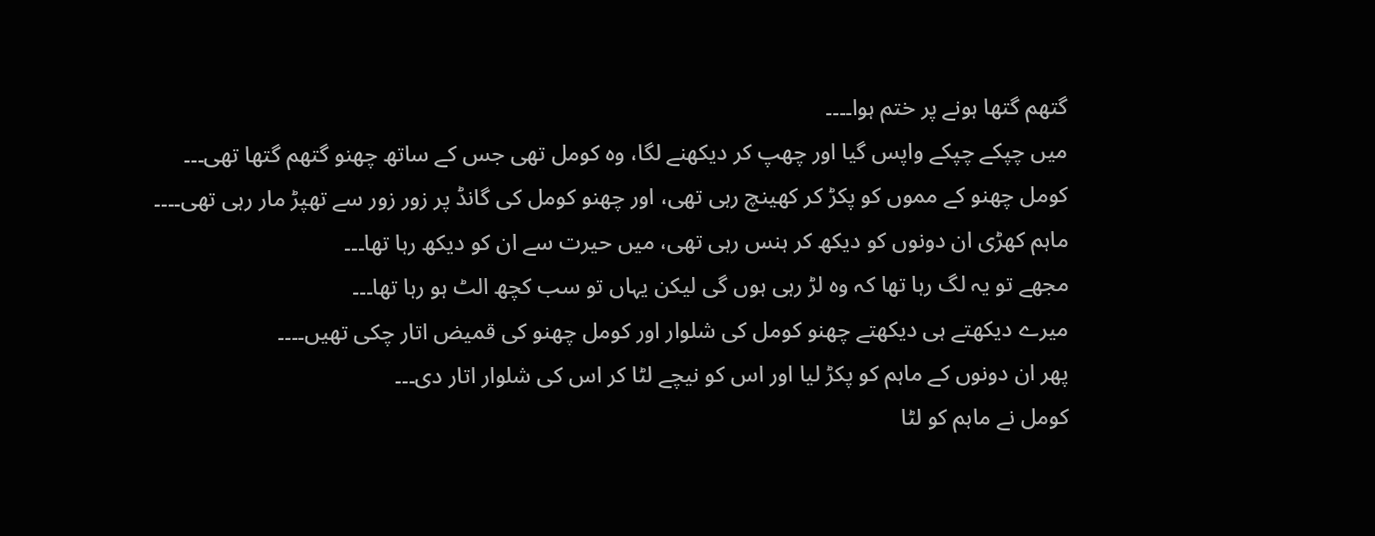گتھم گتھا ہونے پر ختم ہوا۔۔۔۔
میں چپکے چپکے واپس گیا اور چھپ کر دیکھنے لگا، وہ کومل تھی جس کے ساتھ چھنو گتھم گتھا تھی۔۔۔
کومل چھنو کے مموں کو پکڑ کر کھینچ رہی تھی، اور چھنو کومل کی گانڈ پر زور زور سے تھپڑ مار رہی تھی۔۔۔۔
ماہم کھڑی ان دونوں کو دیکھ کر ہنس رہی تھی، میں حیرت سے ان کو دیکھ رہا تھا۔۔۔
مجھے تو یہ لگ رہا تھا کہ وہ لڑ رہی ہوں گی لیکن یہاں تو سب کچھ الٹ ہو رہا تھا۔۔۔
میرے دیکھتے ہی دیکھتے چھنو کومل کی شلوار اور کومل چھنو کی قمیض اتار چکی تھیں۔۔۔۔
پھر ان دونوں کے ماہم کو پکڑ لیا اور اس کو نیچے لٹا کر اس کی شلوار اتار دی۔۔۔
کومل نے ماہم کو لٹا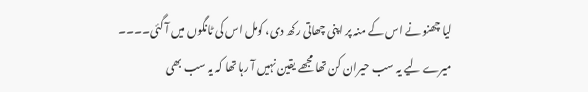لیا چھنو نے اس کے منہ پر اپنی چھاتی رکھ دی، کومل اس کی ٹانگوں میں آ گئی۔۔۔۔
میرے لیے یہ سب حیران کن تھا مجھے یقین نہیں آ رہا تھا کہ یہ سب بھی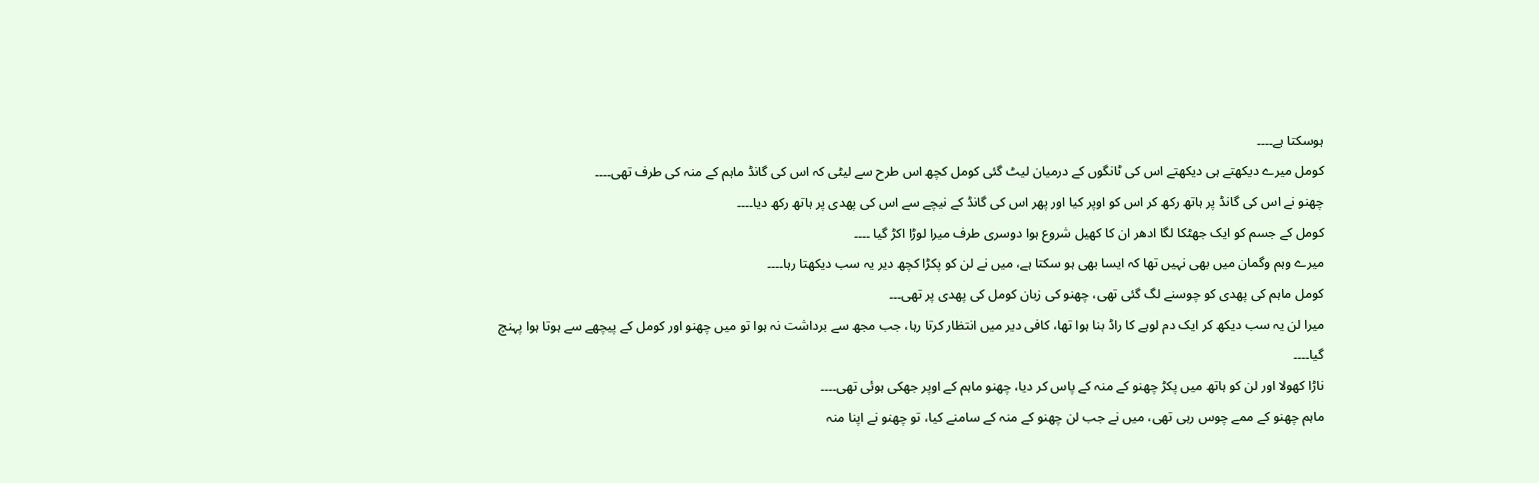ہوسکتا ہے۔۔۔۔
کومل میرے دیکھتے ہی دیکھتے اس کی ٹانگوں کے درمیان لیٹ گئی کومل کچھ اس طرح سے لیٹی کہ اس کی گانڈ ماہم کے منہ کی طرف تھی۔۔۔۔
چھنو نے اس کی گانڈ پر ہاتھ رکھ کر اس کو اوپر کیا اور پھر اس کی گانڈ کے نیچے سے اس کی پھدی پر ہاتھ رکھ دیا۔۔۔۔
کومل کے جسم کو ایک جھٹکا لگا ادھر ان کا کھیل شروع ہوا دوسری طرف میرا لوڑا اکڑ گیا ۔۔۔۔
میرے وہم وگمان میں بھی نہیں تھا کہ ایسا بھی ہو سکتا ہے، میں نے لن کو پکڑا کچھ دیر یہ سب دیکھتا رہا۔۔۔۔
کومل ماہم کی پھدی کو چوسنے لگ گئی تھی، چھنو کی زبان کومل کی پھدی پر تھی۔۔۔
میرا لن یہ سب دیکھ کر ایک دم لوہے کا راڈ بنا ہوا تھا، کافی دیر میں انتظار کرتا رہا، جب مجھ سے برداشت نہ ہوا تو میں چھنو اور کومل کے پیچھے سے ہوتا ہوا پہنچ گیا۔۔۔۔
ناڑا کھولا اور لن کو ہاتھ میں پکڑ چھنو کے منہ کے پاس کر دیا، چھنو ماہم کے اوپر جھکی ہوئی تھی۔۔۔۔
ماہم چھنو کے ممے چوس رہی تھی، میں نے جب لن چھنو کے منہ کے سامنے کیا، تو چھنو نے اپنا منہ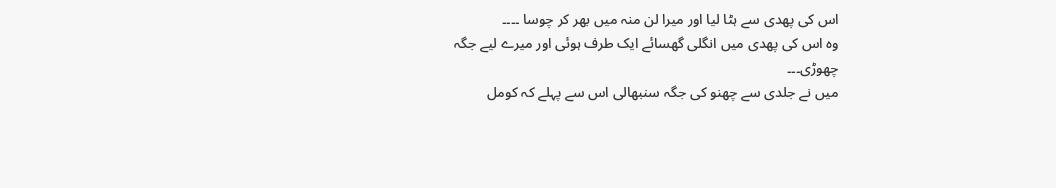اس کی پھدی سے ہٹا لیا اور میرا لن منہ میں بھر کر چوسا ۔۔۔۔
وہ اس کی پھدی میں انگلی گھسائے ایک طرف ہوئی اور میرے لیے جگہ چھوڑی۔۔۔
میں نے جلدی سے چھنو کی جگہ سنبھالی اس سے پہلے کہ کومل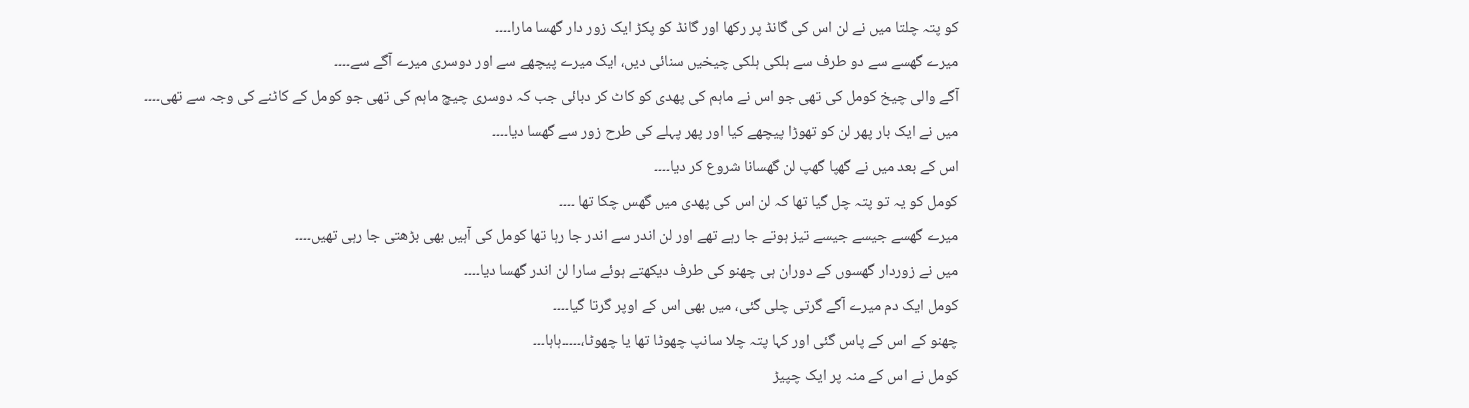کو پتہ چلتا میں نے لن اس کی گانڈ پر رکھا اور گانڈ کو پکڑ ایک زور دار گھسا مارا۔۔۔۔
میرے گھسے سے دو طرف سے ہلکی ہلکی چیخیں سنائی دیں، ایک میرے پیچھے سے اور دوسری میرے آگے سے۔۔۔۔
آگے والی چیخ کومل کی تھی جو اس نے ماہم کی پھدی کو کاٹ کر دبائی جب کہ دوسری چیچ ماہم کی تھی جو کومل کے کاٹنے کی وجہ سے تھی۔۔۔۔
میں نے ایک بار پھر لن کو تھوڑا پیچھے کیا اور پھر پہلے کی طرح زور سے گھسا دیا۔۔۔۔
اس کے بعد میں نے گھپا گھپ لن گھسانا شروع کر دیا۔۔۔۔
کومل کو یہ تو پتہ چل گیا تھا کہ لن اس کی پھدی میں گھس چکا تھا ۔۔۔۔
میرے گھسے جیسے جیسے تیز ہوتے جا رہے تھے اور لن اندر سے اندر جا رہا تھا کومل کی آہیں بھی بڑھتی جا رہی تھیں۔۔۔۔
میں نے زوردار گھسوں کے دوران ہی چھنو کی طرف دیکھتے ہوئے سارا لن اندر گھسا دیا۔۔۔۔
کومل ایک دم میرے آگے گرتی چلی گئی، میں بھی اس کے اوپر گرتا گیا۔۔۔۔
چھنو کے اس کے پاس گئی اور کہا پتہ چلا سانپ چھوٹا تھا یا چھوٹا،۔۔۔۔۔ہاہا۔۔۔
کومل نے اس کے منہ پر ایک چپیڑ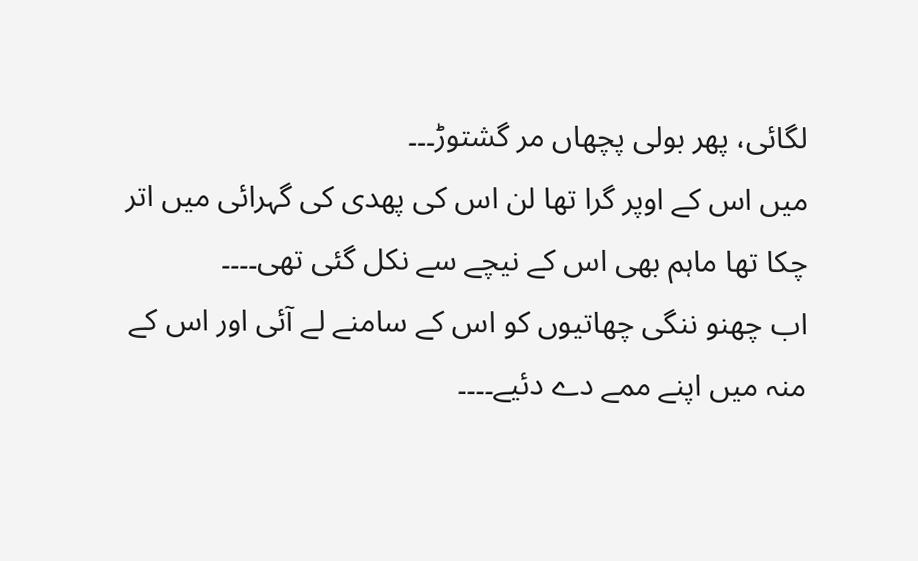لگائی، پھر بولی پچھاں مر گشتوڑ۔۔۔
میں اس کے اوپر گرا تھا لن اس کی پھدی کی گہرائی میں اتر چکا تھا ماہم بھی اس کے نیچے سے نکل گئی تھی۔۔۔۔
اب چھنو ننگی چھاتیوں کو اس کے سامنے لے آئی اور اس کے منہ میں اپنے ممے دے دئیے۔۔۔۔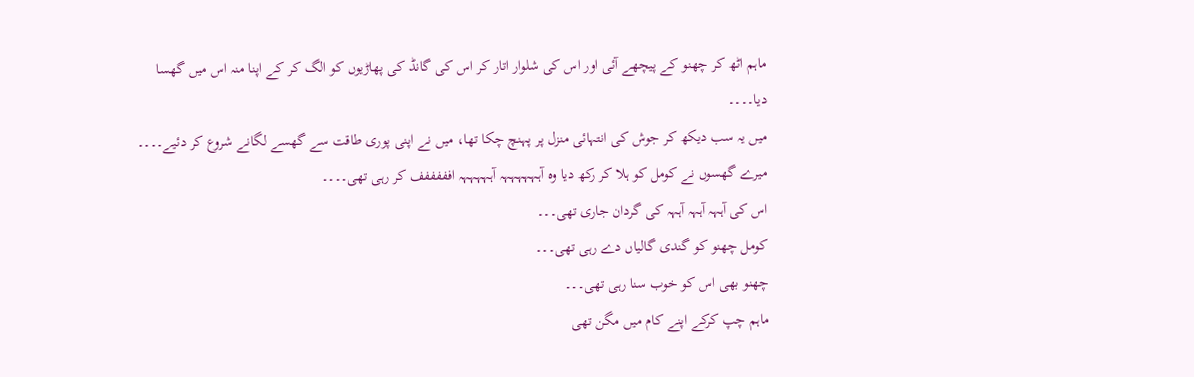ماہم اٹھ کر چھنو کے پیچھے آئی اور اس کی شلوار اتار کر اس کی گانڈ کی پھاڑیوں کو الگ کر کے اپنا منہ اس میں گھسا دیا۔۔۔۔
میں یہ سب دیکھ کر جوش کی انتہائی منزل پر پہنچ چکا تھا، میں نے اپنی پوری طاقت سے گھسے لگانے شروع کر دئیے۔۔۔۔
میرے گھسوں نے کومل کو ہلا کر رکھ دیا وہ آہہہہہہہ آہہہہہہ افففففف کر رہی تھی۔۔۔۔
اس کی آہہہ آہہہ آہہہ کی گردان جاری تھی۔۔۔
کومل چھنو کو گندی گالیاں دے رہی تھی۔۔۔
چھنو بھی اس کو خوب سنا رہی تھی۔۔۔
ماہم چپ کرکے اپنے کام میں مگن تھی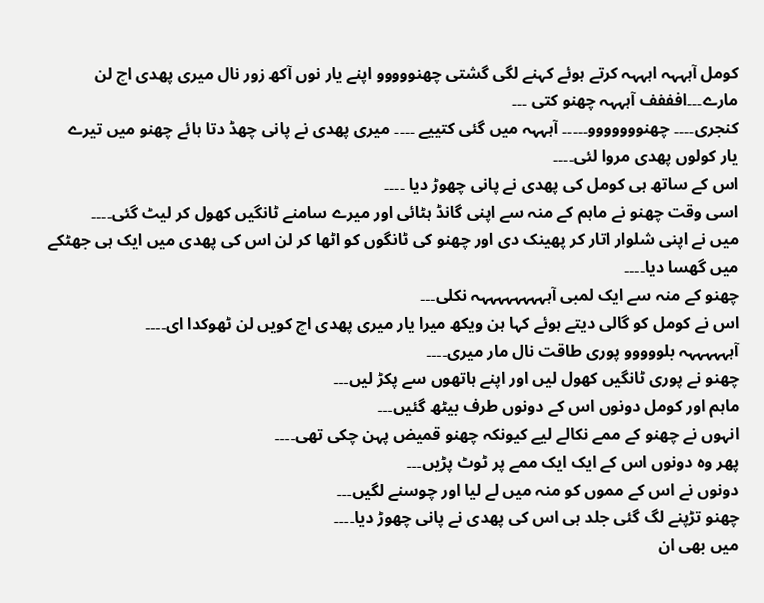کومل آہہہہ اہہہہ کرتے ہوئے کہنے لگی گشتی چھنووووو اپنے یار نوں آکھ زور نال میری پھدی اچ لن مارے۔۔۔افففف آہہہہ چھنو کتی ۔۔۔
کنجری۔۔۔۔ چھنووووووو۔۔۔۔۔ آہہہہ میں گئی کتییے ۔۔۔۔ میری پھدی نے پانی چھڈ دتا ہائے چھنو میں تیرے یار کولوں پھدی مروا لئی۔۔۔۔
اس کے ساتھ ہی کومل کی پھدی نے پانی چھوڑ دیا ۔۔۔۔
اسی وقت چھنو نے ماہم کے منہ سے اپنی گانڈ ہٹائی اور میرے سامنے ٹانگیں کھول کر لیٹ گئی۔۔۔۔
میں نے اپنی شلوار اتار کر پھینک دی اور چھنو کی ٹانگوں کو اٹھا کر لن اس کی پھدی میں ایک ہی جھٹکے میں گھسا دیا۔۔۔۔
چھنو کے منہ سے ایک لمبی آہہہہہہہہہہ نکلی۔۔۔
اس نے کومل کو گالی دیتے ہوئے کہا ہن ویکھ میرا یار میری پھدی اچ کویں لن ٹھوکدا ای۔۔۔۔
آہہہہہہہ بلووووو پوری طاقت نال مار میری۔۔۔۔
چھنو نے پوری ٹانگیں کھول لیں اور اپنے ہاتھوں سے پکڑ لیں۔۔۔
ماہم اور کومل دونوں اس کے دونوں طرف بیٹھ گئیں۔۔۔
انہوں نے چھنو کے ممے نکالے لیے کیونکہ چھنو قمیض پہن چکی تھی۔۔۔۔
پھر وہ دونوں اس کے ایک ایک ممے پر ٹوٹ پڑیں۔۔۔
دونوں نے اس کے مموں کو منہ میں لے لیا اور چوسنے لگیں۔۔۔
چھنو تڑپنے لگ گئی جلد ہی اس کی پھدی نے پانی چھوڑ دیا۔۔۔۔
میں بھی ان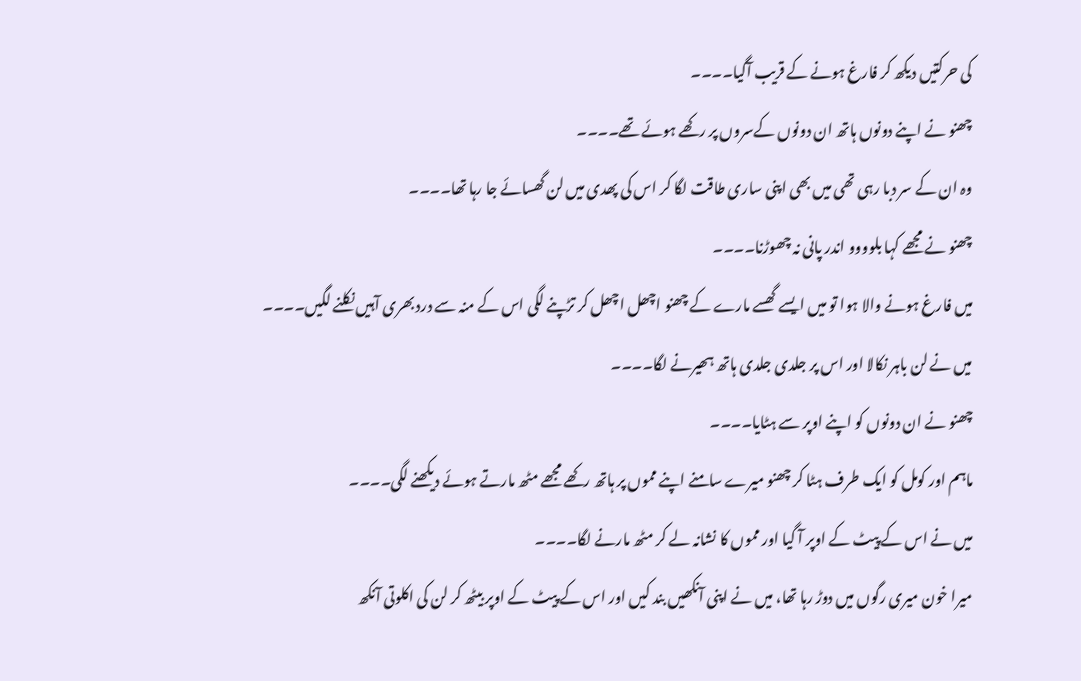کی حرکتیں دیکھ کر فارغ ہونے کے قریب آگیا۔۔۔۔
چھنو نے اپنے دونوں ہاتھ ان دونوں کےسروں پر رکھے ہوئے تھے۔۔۔۔
وہ ان کے سر دبا رہی تھی میں بھی اپنی ساری طاقت لگا کر اس کی پھدی میں لن گھسائے جا رہا تھا۔۔۔۔
چھنو نے مجھے کہا بلوووو اندر پانی نہ چھوڑنا۔۔۔۔
میں فارغ ہونے والا ہوا تو میں ایسے گھسے مارے کے چھنو اچھل اچھل کر تڑپنے لگی اس کے منہ سے درد بھری آہیں نکلنے لگیں۔۔۔۔
میں نے لن باہر نکالا اور اس پر جلدی جلدی ہاتھ ہھیرنے لگا۔۔۔۔
چھنو نے ان دونوں کو اپنے اوپر سے ہٹایا۔۔۔۔
ماہم اور کومل کو ایک طرف ہٹا کر چھنو میرے سامنے اپنے مموں پر ہاتھ رکھے مجھے مٹھ مارتے ہوئے دیکھنے لگی۔۔۔۔
میں نے اس کے پیٹ کے اوپر آ گیا اور مموں کا نشانہ لے کر مٹھ مارنے لگا۔۔۔۔
میرا خون میری رگوں میں دوڑ رہا تھا، میں نے اپنی آنکھیں بند کیں اور اس کے پیٹ کے اوپر بیٹھ کر لن کی اکلوتی آنکھ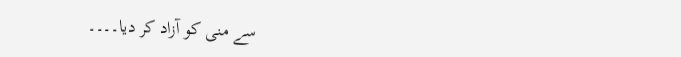سے منی کو آزاد کر دیا۔۔۔۔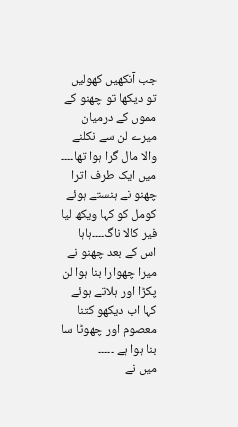جب آنکھیں کھولیں تو دیکھا تو چھنو کے مموں کے درمیان میرے لن سے نکلنے والا مال گرا ہوا تھا۔۔۔۔
میں ایک طرف اترا چھنو نے ہنستے ہوئے کومل کو کہا ویکھ لیا فیر کالا ناگ۔۔۔۔ہاہا
اس کے بعد چھنو نے میرا چھوارا بنا ہوا لن پکڑا اور ہلاتے ہوئے کہا اب دیکھو کتنا معصوم اور چھوٹا سا بنا ہوا ہے ۔۔۔۔۔
میں نے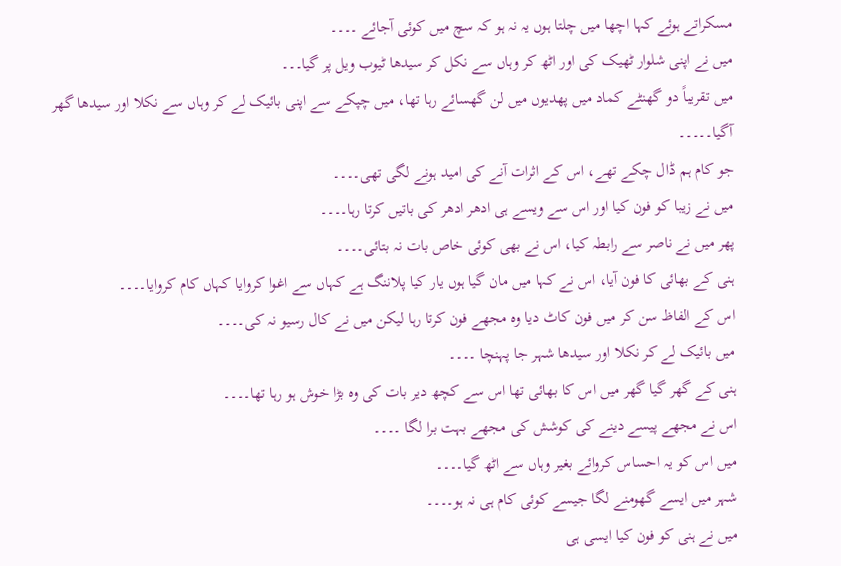مسکراتے ہوئے کہا اچھا میں چلتا ہوں یہ نہ ہو کہ سچ میں کوئی آجائے ۔۔۔۔
میں نے اپنی شلوار ٹھیک کی اور اٹھ کر وہاں سے نکل کر سیدھا ٹیوب ویل پر گیا۔۔۔
میں تقریباً دو گھنٹے کماد میں پھدیوں میں لن گھسائے رہا تھا، میں چپکے سے اپنی بائیک لے کر وہاں سے نکلا اور سیدھا گھر آگیا۔۔۔۔۔
جو کام ہم ڈال چکے تھے، اس کے اثرات آنے کی امید ہونے لگی تھی۔۔۔۔
میں نے زیبا کو فون کیا اور اس سے ویسے ہی ادھر ادھر کی باتیں کرتا رہا۔۔۔۔
پھر میں نے ناصر سے رابطہ کیا، اس نے بھی کوئی خاص بات نہ بتائی۔۔۔۔
ہنی کے بھائی کا فون آیا، اس نے کہا میں مان گیا ہوں یار کیا پلاننگ ہے کہاں سے اغوا کروایا کہاں کام کروایا۔۔۔۔
اس کے الفاظ سن کر میں فون کاٹ دیا وہ مجھے فون کرتا رہا لیکن میں نے کال رسیو نہ کی۔۔۔۔
میں بائیک لے کر نکلا اور سیدھا شہر جا پہنچا ۔۔۔۔
ہنی کے گھر گیا گھر میں اس کا بھائی تھا اس سے کچھ دیر بات کی وہ بڑا خوش ہو رہا تھا۔۔۔۔
اس نے مجھے پیسے دینے کی کوشش کی مجھے بہت برا لگا ۔۔۔۔
میں اس کو یہ احساس کروائے بغیر وہاں سے اٹھ گیا۔۔۔۔
شہر میں ایسے گھومنے لگا جیسے کوئی کام ہی نہ ہو۔۔۔۔
میں نے ہنی کو فون کیا ایسی ہی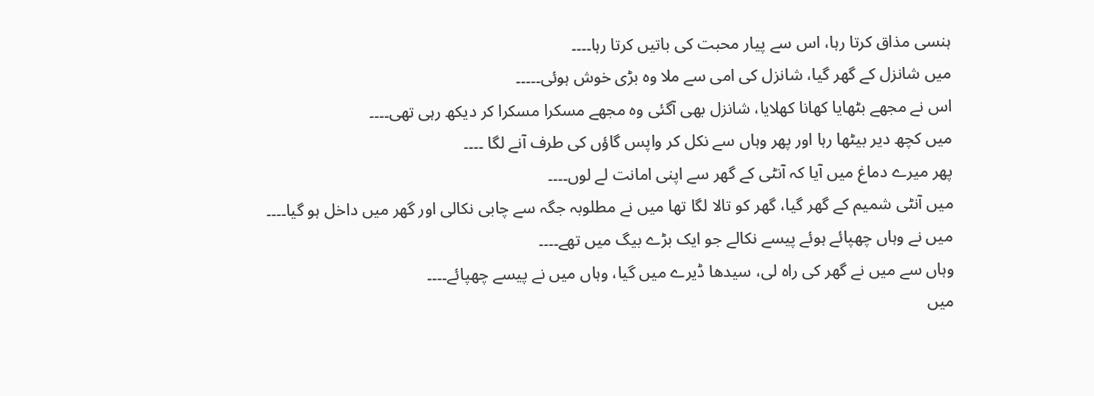ہنسی مذاق کرتا رہا، اس سے پیار محبت کی باتیں کرتا رہا۔۔۔۔
میں شانزل کے گھر گیا، شانزل کی امی سے ملا وہ بڑی خوش ہوئی۔۔۔۔۔
اس نے مجھے بٹھایا کھانا کھلایا، شانزل بھی آگئی وہ مجھے مسکرا مسکرا کر دیکھ رہی تھی۔۔۔۔
میں کچھ دیر بیٹھا رہا اور پھر وہاں سے نکل کر واپس گاؤں کی طرف آنے لگا ۔۔۔۔
پھر میرے دماغ میں آیا کہ آنٹی کے گھر سے اپنی امانت لے لوں۔۔۔۔
میں آنٹی شمیم کے گھر گیا، گھر کو تالا لگا تھا میں نے مطلوبہ جگہ سے چابی نکالی اور گھر میں داخل ہو گیا۔۔۔۔
میں نے وہاں چھپائے ہوئے پیسے نکالے جو ایک بڑے بیگ میں تھے۔۔۔۔
وہاں سے میں نے گھر کی راہ لی، سیدھا ڈیرے میں گیا، وہاں میں نے پیسے چھپائے۔۔۔۔
میں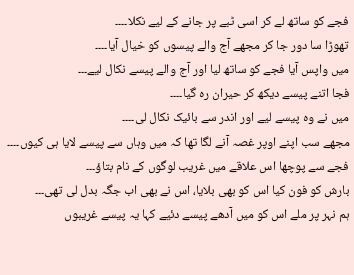فجے کو ساتھ لے کر اسی ٹبے پر جانے کے لیے نکلا۔۔۔۔
تھوڑا سا دور جا کر مجھے آج والے پیسوں کو خیال آیا۔۔۔۔
میں واپس آیا فجے کو ساتھ لیا اور آج والے پیسے نکال لیے۔۔۔
فجا اتنے پیسے دیکھ کر حیران رہ گیا۔۔۔۔
میں نے وہ پیسے لیے اور اندر سے بائیک نکال لی۔۔۔۔
مجھے سب اپنے اوپر غصہ آنے لگا تھا کہ میں وہاں سے پیسے لایا ہی کیوں۔۔۔۔
فجے سے پوچھا اس علاقے میں غریب لوگوں کے نام بتاؤ۔۔۔
بارش کو فون کیا اس کو بھی بلایا، اس نے بھی اب جگہ بدل لی تھی۔۔۔
ہم نہر پر ملے اس کو میں آدھے پیسے دئیے کہا یہ پیسے غریبوں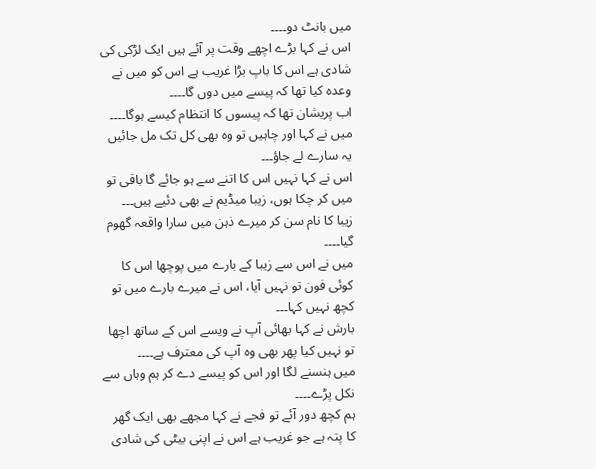میں بانٹ دو۔۔۔۔
اس نے کہا بڑے اچھے وقت پر آئے ہیں ایک لڑکی کی شادی ہے اس کا باپ بڑا غریب ہے اس کو میں نے وعدہ کیا تھا کہ پیسے میں دوں گا۔۔۔۔
اب پریشان تھا کہ پیسوں کا انتظام کیسے ہوگا۔۔۔۔
میں نے کہا اور چاہیں تو وہ بھی کل تک مل جائیں یہ سارے لے جاؤ۔۔۔
اس نے کہا نہیں اس کا اتنے سے ہو جائے گا باقی تو میں کر چکا ہوں، زیبا میڈیم نے بھی دئیے ہیں۔۔۔
زیبا کا نام سن کر میرے ذہن میں سارا واقعہ گھوم گیا۔۔۔۔
میں نے اس سے زیبا کے بارے میں پوچھا اس کا کوئی فون تو نہیں آیا، اس نے میرے بارے میں تو کچھ نہیں کہا۔۔۔
بارش نے کہا بھائی آپ نے ویسے اس کے ساتھ اچھا تو نہیں کیا پھر بھی وہ آپ کی معترف ہے۔۔۔۔
میں ہنسنے لگا اور اس کو پیسے دے کر ہم وہاں سے نکل پڑے۔۔۔۔
ہم کچھ دور آئے تو فجے نے کہا مجھے بھی ایک گھر کا پتہ ہے جو غریب ہے اس نے اپنی بیٹی کی شادی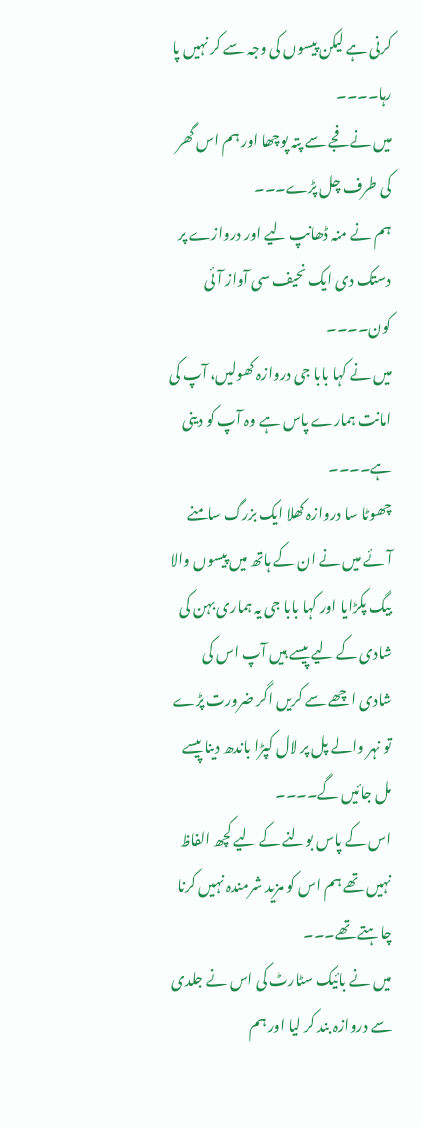کرنی ہے لیکن پیسوں کی وجہ سے کر نہیں پا رہا۔۔۔۔
میں نے فجے سے پتہ پوچھا اور ہم اس گھر کی طرف چل پڑے۔۔۔
ہم نے منہ ڈھانپ لیے اور دروازے پر دستک دی ایک نحیف سی آواز آئی کون۔۔۔۔
میں نے کہا بابا جی دروازہ کھولیں، آپ کی امانت ہمارے پاس ہے وہ آپ کو دینی ہے۔۔۔۔
چھوٹا سا دروازہ کھلا ایک بزرگ سامنے آئے میں نے ان کے ہاتھ میں پیسوں والا بیگ پکڑایا اور کہا بابا جی یہ ہماری بہن کی شادی کے لیے پیسے ہیں آپ اس کی شادی اچھے سے کریں اگر ضرورت پڑے تو نہر والے پل پر لال کپڑا باندھ دینا پیسے مل جائیں گے۔۔۔۔
اس کے پاس بولنے کے لیے کچھ الفاظ نہیں تھے ہم اس کو مزید شرمندہ نہیں کرنا چاہتے تھے۔۔۔
میں نے بائیک سٹارٹ کی اس نے جلدی سے دروازہ بند کر لیا اور ہم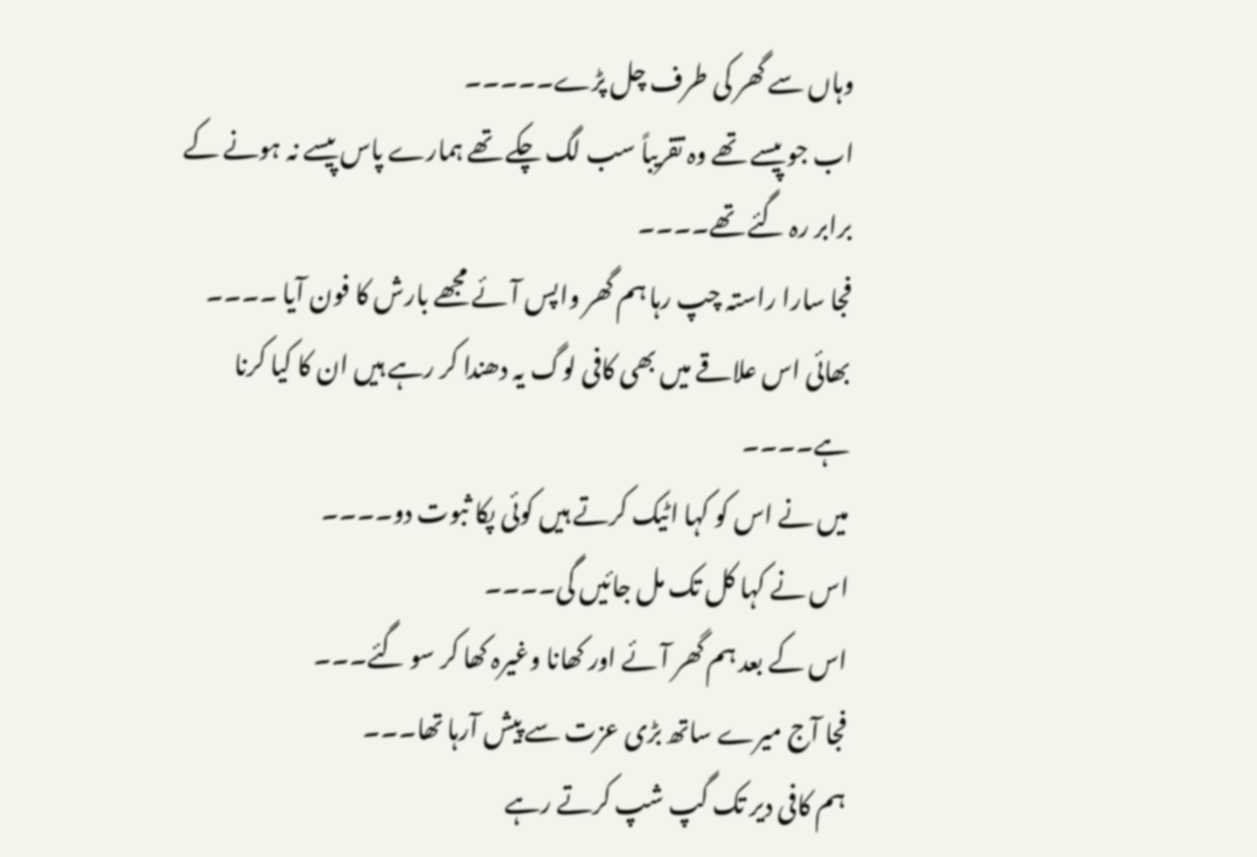وہاں سے گھر کی طرف چل پڑے۔۔۔۔۔
اب جو پیسے تھے وہ تقریباً سب لگ چکے تھے ہمارے پاس پیسے نہ ہونے کے برابر رہ گئے تھے۔۔۔۔
فجا سارا راستہ چپ رہا ہم گھر واپس آئے مجھے بارش کا فون آیا ۔۔۔۔
بھائی اس علاقے میں بھی کافی لوگ یہ دھندا کر رہے ہیں ان کا کیا کرنا ہے۔۔۔۔
میں نے اس کو کہا اٹیک کرتے ہیں کوئی پکا ثبوت دو۔۔۔۔
اس نے کہا کل تک مل جائیں گی۔۔۔۔
اس کے بعد ہم گھر آئے اور کھانا وغیرہ کھا کر سو گئے۔۔۔
فجا آج میرے ساتھ بڑی عزت سے پیش آرہا تھا۔۔۔
ہم کافی دیر تک گپ شپ کرتے رہے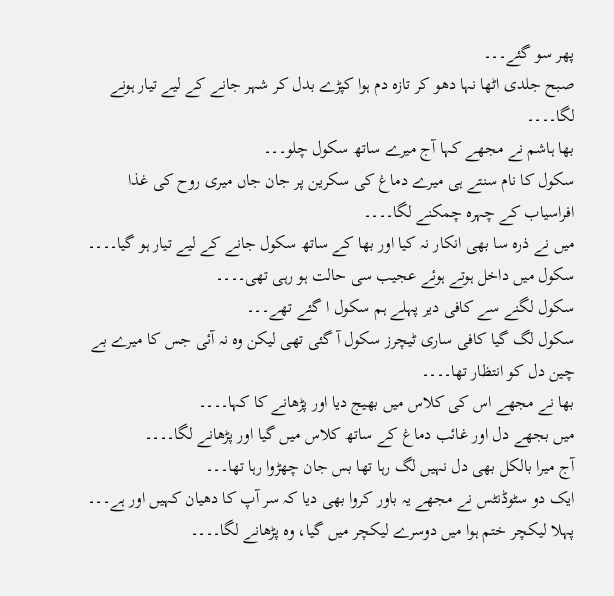پھر سو گئے۔۔۔
صبح جلدی اٹھا نہا دھو کر تازہ دم ہوا کپڑے بدل کر شہر جانے کے لیے تیار ہونے لگا۔۔۔۔
بھا ہاشم نے مجھے کہا آج میرے ساتھ سکول چلو۔۔۔
سکول کا نام سنتے ہی میرے دماغ کی سکرین پر جان جاں میری روح کی غذا افراسیاب کے چہرہ چمکنے لگا۔۔۔۔
میں نے ذرہ سا بھی انکار نہ کیا اور بھا کے ساتھ سکول جانے کے لیے تیار ہو گیا۔۔۔۔
سکول میں داخل ہوتے ہوئے عجیب سی حالت ہو رہی تھی۔۔۔۔
سکول لگنے سے کافی دیر پہلے ہم سکول ا گئے تھے۔۔۔
سکول لگ گیا کافی ساری ٹیچرز سکول آ گئی تھی لیکن وہ نہ آئی جس کا میرے بے چین دل کو انتظار تھا۔۔۔۔
بھا نے مجھے اس کی کلاس میں بھیج دیا اور پڑھانے کا کہا۔۔۔۔
میں بجھے دل اور غائب دماغ کے ساتھ کلاس میں گیا اور پڑھانے لگا۔۔۔۔
آج میرا بالکل بھی دل نہیں لگ رہا تھا بس جان چھڑوا رہا تھا۔۔۔
ایک دو سٹوڈنٹس نے مجھے یہ باور کروا بھی دیا کہ سر آپ کا دھیان کہیں اور ہے۔۔۔
پہلا لیکچر ختم ہوا میں دوسرے لیکچر میں گیا، وہ پڑھانے لگا۔۔۔۔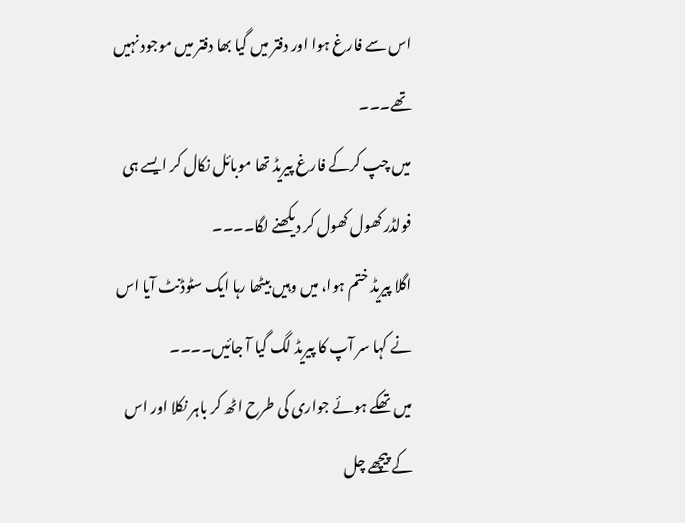اس سے فارغ ہوا اور دفتر میں گیا بھا دفتر میں موجود نہیں تھے۔۔۔
میں چپ کرکے فارغ پیریڈ تھا موبائل نکال کر ایسے ہی فولڈر کھول کھول کر دیکھنے لگا۔۔۔۔
اگلا پیریڈ ختم ہوا، میں وہیں بیٹھا رہا ایک سٹوڈنٹ آیا اس نے کہا سر آپ کا پیریڈ لگ گیا آ جائیں۔۔۔۔
میں تھکے ہوئے جواری کی طرح اٹھ کر باہر نکلا اور اس کے پیچھے چل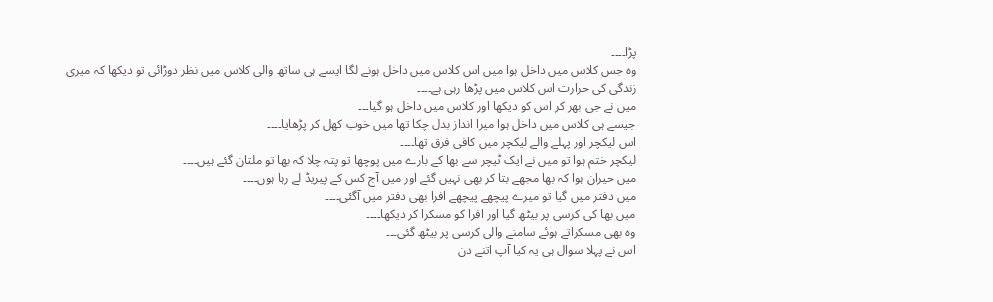پڑا۔۔۔۔
وہ جس کلاس میں داخل ہوا میں اس کلاس میں داخل ہونے لگا ایسے ہی ساتھ والی کلاس میں نظر دوڑائی تو دیکھا کہ میری زندگی کی حرارت اس کلاس میں پڑھا رہی ہے۔۔۔۔
میں نے جی بھر کر اس کو دیکھا اور کلاس میں داخل ہو گیا۔۔۔
جیسے ہی کلاس میں داخل ہوا میرا انداز بدل چکا تھا میں خوب کھل کر پڑھایا۔۔۔۔
اس لیکچر اور پہلے والے لیکچر میں کافی فرق تھا۔۔۔۔
لیکچر ختم ہوا تو میں نے ایک ٹیچر سے بھا کے بارے میں پوچھا تو پتہ چلا کہ بھا تو ملتان گئے ہیں۔۔۔۔
میں حیران ہوا کہ بھا مجھے بتا کر بھی نہیں گئے اور میں آج کس کے پیریڈ لے رہا ہوں۔۔۔۔
میں دفتر میں گیا تو میرے پیچھے پیچھے افرا بھی دفتر میں آگئی۔۔۔۔
میں بھا کی کرسی پر بیٹھ گیا اور افرا کو مسکرا کر دیکھا۔۔۔۔
وہ بھی مسکراتے ہوئے سامنے والی کرسی پر بیٹھ گئی۔۔۔
اس نے پہلا سوال ہی یہ کیا آپ اتنے دن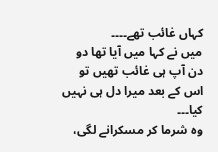کہاں غائب تھے۔۔۔۔
میں نے کہا میں آیا تھا دو دن آپ ہی غائب تھیں تو اس کے بعد میرا دل ہی نہیں کیا۔۔۔
وہ شرما کر مسکرانے لگی،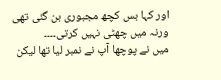اور کہا بس کچھ مجبوری بن گئی تھی ورنہ میں چھٹی نہیں کرتی۔۔۔۔
میں نے پوچھا آپ نے نمبر لیا تھا لیکن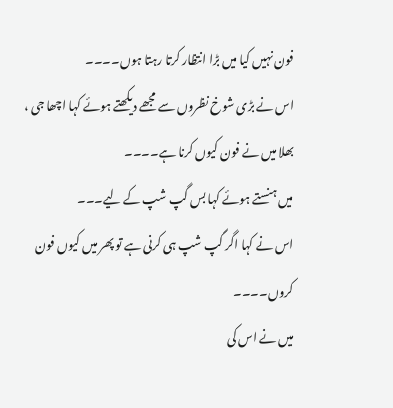فون نہیں کیا میں بڑا انتظار کرتا رہتا ہوں۔۔۔۔
اس نے بڑی شوخ نظروں سے مجھے دیکھتے ہوئے کہا اچھا جی ، بھلا میں نے فون کیوں کرنا ہے۔۔۔۔
میں ہنستے ہوئے کہا بس گپ شپ کے لیے۔۔۔
اس نے کہا اگر گپ شپ ہی کرنی ہے تو پھر میں کیوں فون کروں۔۔۔۔
میں نے اس کی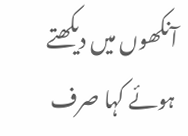آنکھوں میں دیکھتے ہوئے کہا صرف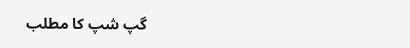گپ شپ کا مطلب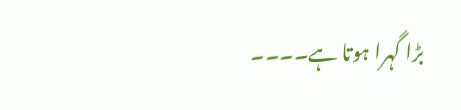بڑا گہرا ہوتا ہے۔۔۔۔